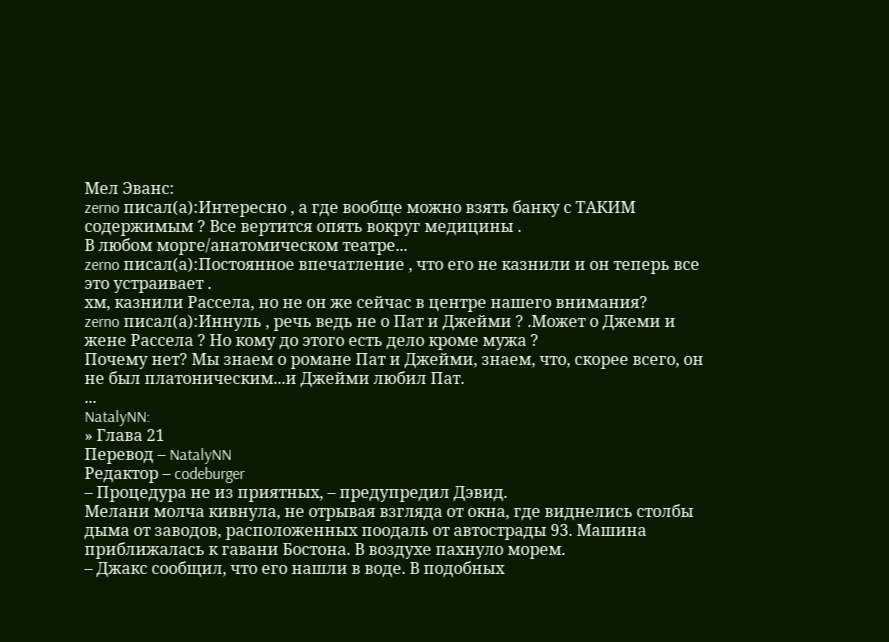Мел Эванс:
zerno писал(а):Интересно , а где вообще можно взять банку с ТАКИМ содержимым ? Все вертится опять вокруг медицины .
В любом морге/анатомическом театре...
zerno писал(а):Постоянное впечатление , что его не казнили и он теперь все это устраивает .
хм, казнили Рассела, но не он же сейчас в центре нашего внимания?
zerno писал(а):Иннуль , речь ведь не о Пат и Джейми ? .Может о Джеми и жене Рассела ? Но кому до этого есть дело кроме мужа ?
Почему нет? Мы знаем о романе Пат и Джейми, знаем, что, скорее всего, он не был платоническим...и Джейми любил Пат.
...
NatalyNN:
» Глава 21
Перевод – NatalyNN
Редактор – codeburger
– Процедура не из приятных, – предупредил Дэвид.
Мелани молча кивнула, не отрывая взгляда от окна, где виднелись столбы дыма от заводов, расположенных поодаль от автострады 93. Машина приближалась к гавани Бостона. В воздухе пахнуло морем.
– Джакс сообщил, что его нашли в воде. В подобных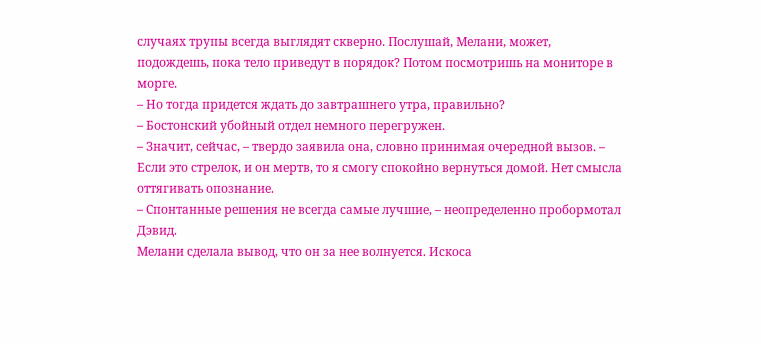случаях трупы всегда выглядят скверно. Послушай, Мелани, может, подождешь, пока тело приведут в порядок? Потом посмотришь на мониторе в морге.
– Но тогда придется ждать до завтрашнего утра, правильно?
– Бостонский убойный отдел немного перегружен.
– Значит, сейчас, – твердо заявила она, словно принимая очередной вызов. – Если это стрелок, и он мертв, то я смогу спокойно вернуться домой. Нет смысла оттягивать опознание.
– Спонтанные решения не всегда самые лучшие, – неопределенно пробормотал Дэвид.
Мелани сделала вывод, что он за нее волнуется. Искоса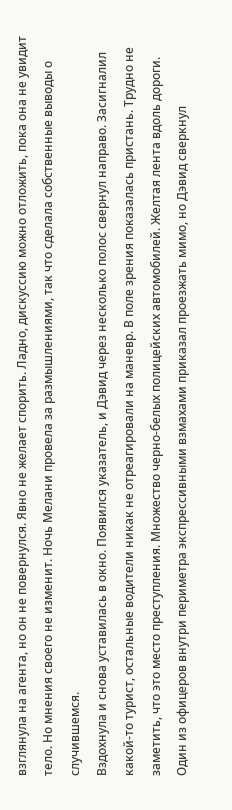взглянула на агента, но он не повернулся. Явно не желает спорить. Ладно, дискуссию можно отложить, пока она не увидит тело. Но мнения своего не изменит. Ночь Мелани провела за размышлениями, так что сделала собственные выводы о случившемся.
Вздохнула и снова уставилась в окно. Появился указатель, и Дэвид через несколько полос свернул направо. Засигналил какой-то турист, остальные водители никак не отреагировали на маневр. В поле зрения показалась пристань. Трудно не заметить, что это место преступления. Множество черно-белых полицейских автомобилей. Желтая лента вдоль дороги. Один из офицеров внутри периметра экспрессивными взмахами приказал проезжать мимо, но Дэвид сверкнул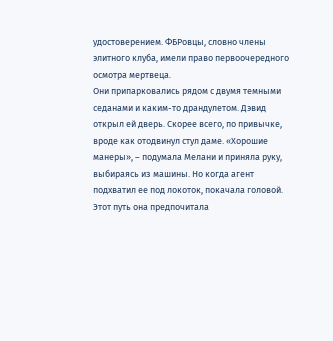удостоверением. ФБРовцы, словно члены элитного клуба, имели право первоочередного осмотра мертвеца.
Они припарковались рядом с двумя темными седанами и каким-то драндулетом. Дэвид открыл ей дверь. Скорее всего, по привычке, вроде как отодвинул стул даме. «Хорошие манеры», – подумала Мелани и приняла руку, выбираясь из машины. Но когда агент подхватил ее под локоток, покачала головой. Этот путь она предпочитала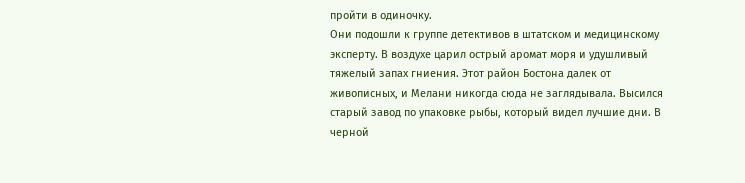пройти в одиночку.
Они подошли к группе детективов в штатском и медицинскому эксперту. В воздухе царил острый аромат моря и удушливый тяжелый запах гниения. Этот район Бостона далек от живописных, и Мелани никогда сюда не заглядывала. Высился старый завод по упаковке рыбы, который видел лучшие дни. В черной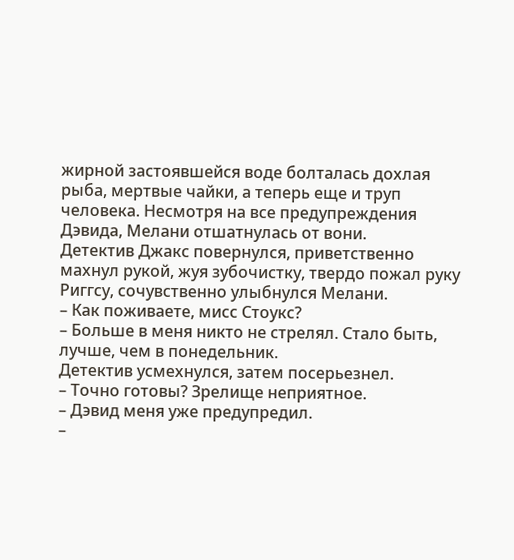жирной застоявшейся воде болталась дохлая рыба, мертвые чайки, а теперь еще и труп человека. Несмотря на все предупреждения Дэвида, Мелани отшатнулась от вони.
Детектив Джакс повернулся, приветственно махнул рукой, жуя зубочистку, твердо пожал руку Риггсу, сочувственно улыбнулся Мелани.
– Как поживаете, мисс Стоукс?
– Больше в меня никто не стрелял. Стало быть, лучше, чем в понедельник.
Детектив усмехнулся, затем посерьезнел.
– Точно готовы? Зрелище неприятное.
– Дэвид меня уже предупредил.
–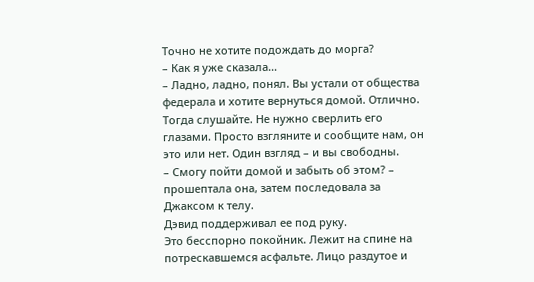Точно не хотите подождать до морга?
– Как я уже сказала…
– Ладно, ладно, понял. Вы устали от общества федерала и хотите вернуться домой. Отлично. Тогда слушайте. Не нужно сверлить его глазами. Просто взгляните и сообщите нам, он это или нет. Один взгляд – и вы свободны.
– Смогу пойти домой и забыть об этом? – прошептала она, затем последовала за Джаксом к телу.
Дэвид поддерживал ее под руку.
Это бесспорно покойник. Лежит на спине на потрескавшемся асфальте. Лицо раздутое и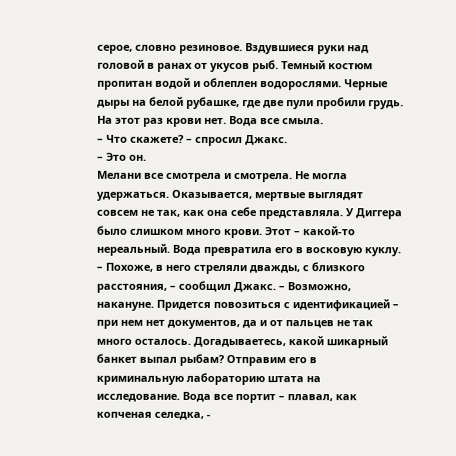серое, словно резиновое. Вздувшиеся руки над головой в ранах от укусов рыб. Темный костюм пропитан водой и облеплен водорослями. Черные дыры на белой рубашке, где две пули пробили грудь. На этот раз крови нет. Вода все смыла.
– Что скажете? – спросил Джакс.
– Это он.
Мелани все смотрела и смотрела. Не могла удержаться. Оказывается, мертвые выглядят совсем не так, как она себе представляла. У Диггера было слишком много крови. Этот – какой-то нереальный. Вода превратила его в восковую куклу.
– Похоже, в него стреляли дважды, с близкого расстояния, – сообщил Джакс. – Возможно, накануне. Придется повозиться с идентификацией – при нем нет документов, да и от пальцев не так много осталось. Догадываетесь, какой шикарный банкет выпал рыбам? Отправим его в криминальную лабораторию штата на исследование. Вода все портит – плавал, как копченая селедка, -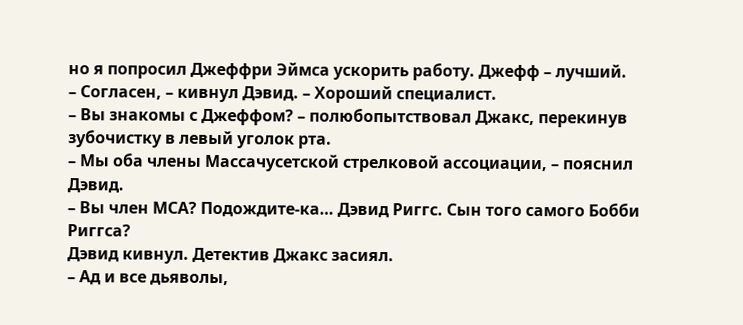но я попросил Джеффри Эймса ускорить работу. Джефф – лучший.
– Согласен, – кивнул Дэвид. – Хороший специалист.
– Вы знакомы с Джеффом? – полюбопытствовал Джакс, перекинув зубочистку в левый уголок рта.
– Мы оба члены Массачусетской стрелковой ассоциации, – пояснил Дэвид.
– Вы член МСА? Подождите-ка… Дэвид Риггс. Сын того самого Бобби Риггса?
Дэвид кивнул. Детектив Джакс засиял.
– Ад и все дьяволы,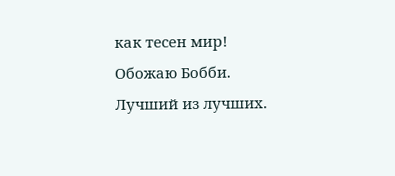как тесен мир! Обожаю Бобби. Лучший из лучших.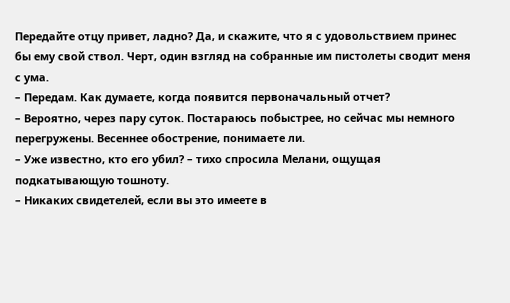Передайте отцу привет, ладно? Да, и скажите, что я с удовольствием принес бы ему свой ствол. Черт, один взгляд на собранные им пистолеты сводит меня с ума.
– Передам. Как думаете, когда появится первоначальный отчет?
– Вероятно, через пару суток. Постараюсь побыстрее, но сейчас мы немного перегружены. Весеннее обострение, понимаете ли.
– Уже известно, кто его убил? – тихо спросила Мелани, ощущая подкатывающую тошноту.
– Никаких свидетелей, если вы это имеете в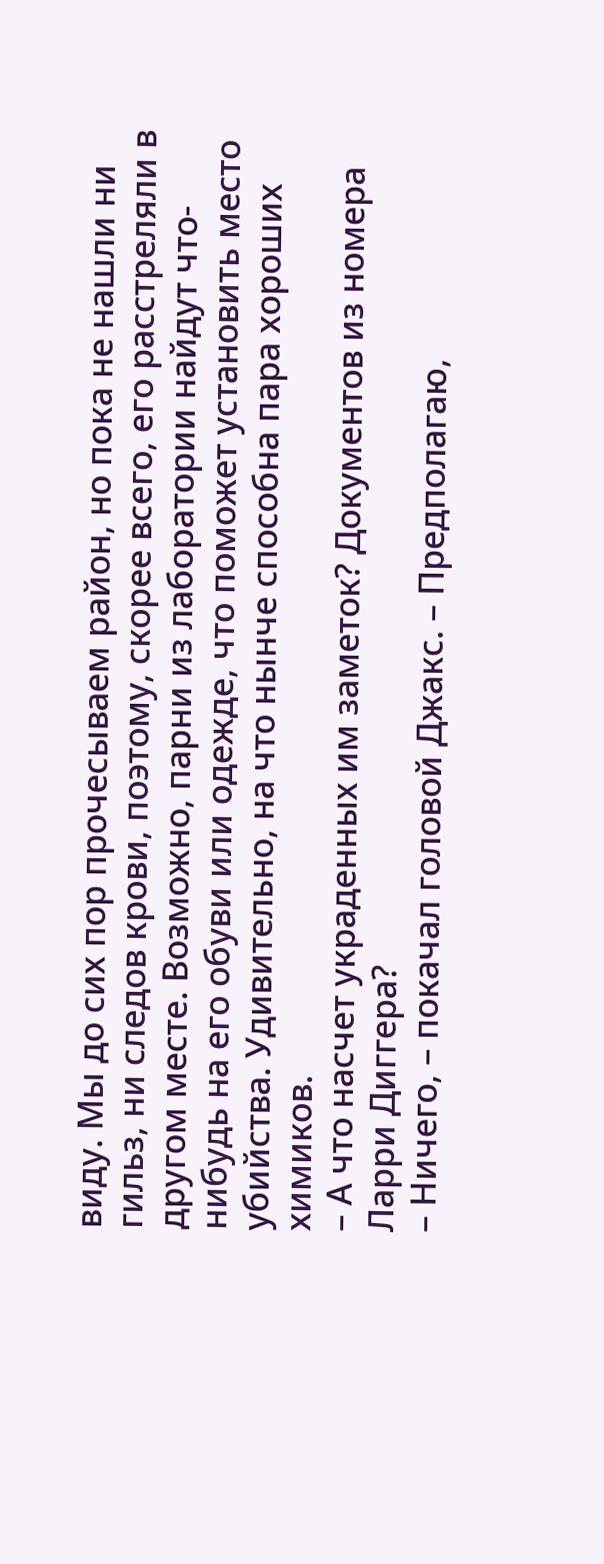виду. Мы до сих пор прочесываем район, но пока не нашли ни гильз, ни следов крови, поэтому, скорее всего, его расстреляли в другом месте. Возможно, парни из лаборатории найдут что-нибудь на его обуви или одежде, что поможет установить место убийства. Удивительно, на что нынче способна пара хороших химиков.
– А что насчет украденных им заметок? Документов из номера Ларри Диггера?
– Ничего, – покачал головой Джакс. – Предполагаю,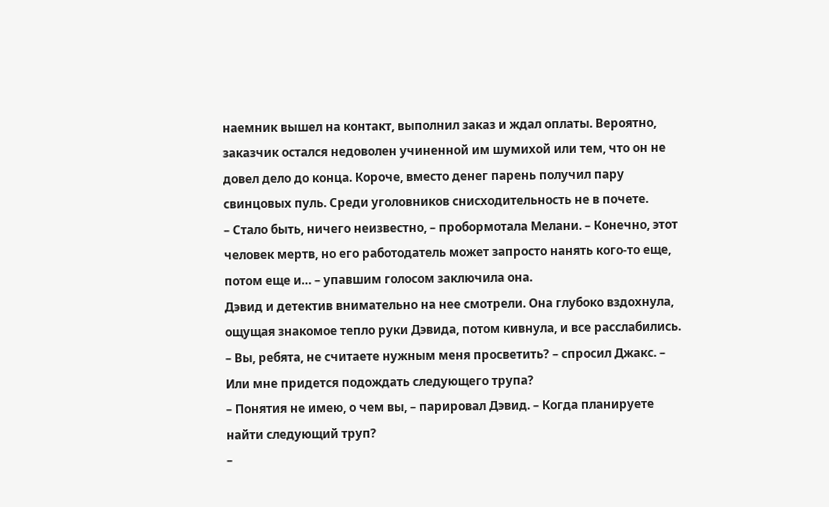наемник вышел на контакт, выполнил заказ и ждал оплаты. Вероятно, заказчик остался недоволен учиненной им шумихой или тем, что он не довел дело до конца. Короче, вместо денег парень получил пару свинцовых пуль. Среди уголовников снисходительность не в почете.
– Стало быть, ничего неизвестно, – пробормотала Мелани. – Конечно, этот человек мертв, но его работодатель может запросто нанять кого-то еще, потом еще и… – упавшим голосом заключила она.
Дэвид и детектив внимательно на нее смотрели. Она глубоко вздохнула, ощущая знакомое тепло руки Дэвида, потом кивнула, и все расслабились.
– Вы, ребята, не считаете нужным меня просветить? – спросил Джакс. – Или мне придется подождать следующего трупа?
– Понятия не имею, о чем вы, – парировал Дэвид. – Когда планируете найти следующий труп?
–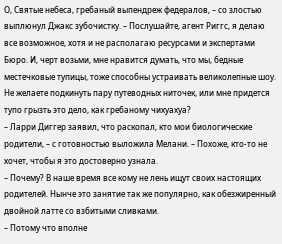О, Святые небеса, гребаный выпендреж федералов, – со злостью выплюнул Джакс зубочистку. – Послушайте, агент Риггс, я делаю все возможное, хотя и не располагаю ресурсами и экспертами Бюро. И, черт возьми, мне нравится думать, что мы, бедные местечковые тупицы, тоже способны устраивать великолепные шоу. Не желаете подкинуть пару путеводных ниточек, или мне придется тупо грызть это дело, как гребаному чихуахуа?
– Ларри Диггер заявил, что раскопал, кто мои биологические родители, – с готовностью выложила Мелани. – Похоже, кто-то не хочет, чтобы я это достоверно узнала.
– Почему? В наше время все кому не лень ищут своих настоящих родителей. Нынче это занятие так же популярно, как обезжиренный двойной латте со взбитыми сливками.
– Потому что вполне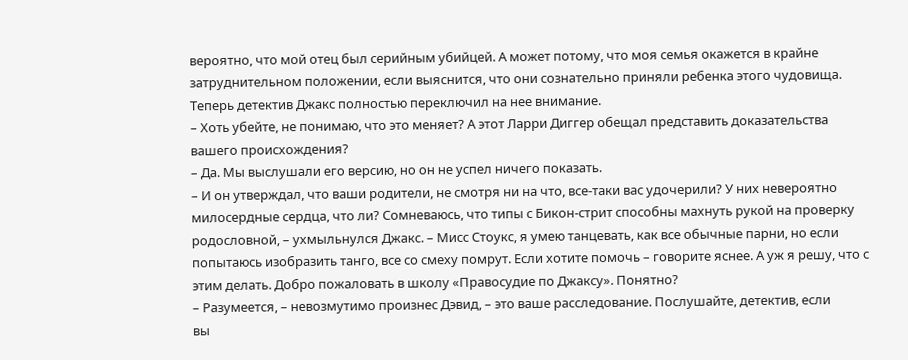вероятно, что мой отец был серийным убийцей. А может потому, что моя семья окажется в крайне затруднительном положении, если выяснится, что они сознательно приняли ребенка этого чудовища.
Теперь детектив Джакс полностью переключил на нее внимание.
– Хоть убейте, не понимаю, что это меняет? А этот Ларри Диггер обещал представить доказательства вашего происхождения?
– Да. Мы выслушали его версию, но он не успел ничего показать.
– И он утверждал, что ваши родители, не смотря ни на что, все-таки вас удочерили? У них невероятно милосердные сердца, что ли? Сомневаюсь, что типы с Бикон-стрит способны махнуть рукой на проверку родословной, – ухмыльнулся Джакс. – Мисс Стоукс, я умею танцевать, как все обычные парни, но если попытаюсь изобразить танго, все со смеху помрут. Если хотите помочь – говорите яснее. А уж я решу, что с этим делать. Добро пожаловать в школу «Правосудие по Джаксу». Понятно?
– Разумеется, – невозмутимо произнес Дэвид, – это ваше расследование. Послушайте, детектив, если
вы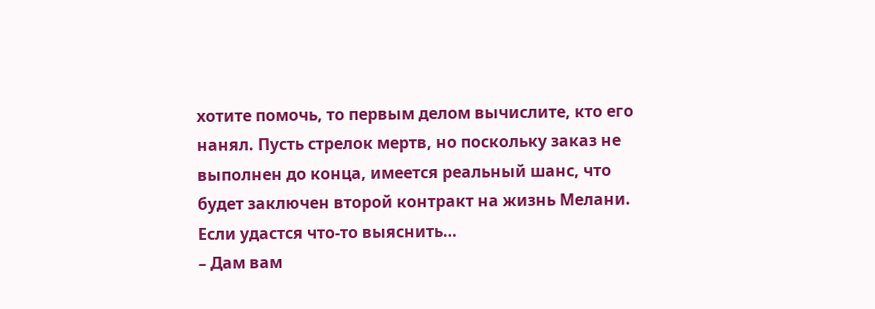хотите помочь, то первым делом вычислите, кто его нанял. Пусть стрелок мертв, но поскольку заказ не выполнен до конца, имеется реальный шанс, что будет заключен второй контракт на жизнь Мелани. Если удастся что-то выяснить…
– Дам вам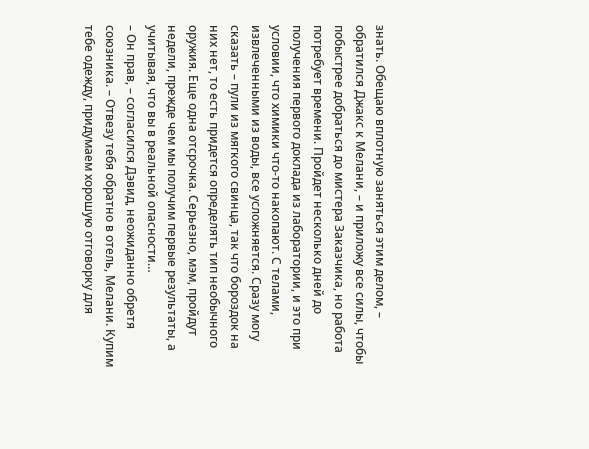знать. Обещаю вплотную заняться этим делом, – обратился Джакс к Мелани, – и приложу все силы, чтобы побыстрее добраться до мистера Заказчика, но работа потребует времени. Пройдет несколько дней до получения первого доклада из лаборатории, и это при условии, что химики что-то накопают. С телами, извлеченными из воды, все усложняется. Сразу могу сказать – пули из мягкого свинца, так что бороздок на них нет, то есть придется определять тип необычного оружия. Еще одна отсрочка. Серьезно, мэм, пройдут недели, прежде чем мы получим первые результаты, а учитывая, что вы в реальной опасности…
– Он прав, – согласился Дэвид, неожиданно обретя союзника. – Отвезу тебя обратно в отель, Мелани. Купим тебе одежду, придумаем хорошую отговорку для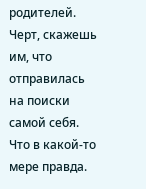родителей. Черт, скажешь им, что отправилась на поиски самой себя. Что в какой-то мере правда.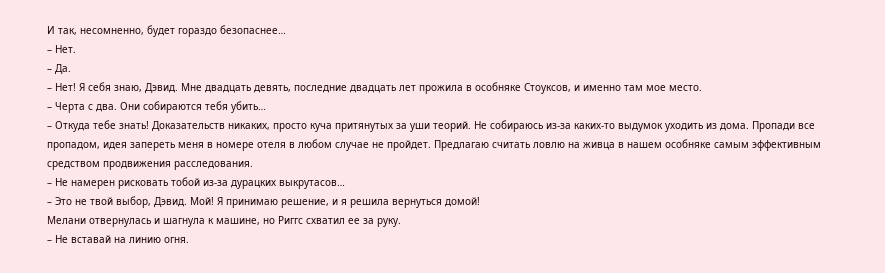И так, несомненно, будет гораздо безопаснее…
– Нет.
– Да.
– Нет! Я себя знаю, Дэвид. Мне двадцать девять, последние двадцать лет прожила в особняке Стоуксов, и именно там мое место.
– Черта с два. Они собираются тебя убить…
– Откуда тебе знать! Доказательств никаких, просто куча притянутых за уши теорий. Не собираюсь из-за каких-то выдумок уходить из дома. Пропади все пропадом, идея запереть меня в номере отеля в любом случае не пройдет. Предлагаю считать ловлю на живца в нашем особняке самым эффективным средством продвижения расследования.
– Не намерен рисковать тобой из-за дурацких выкрутасов…
– Это не твой выбор, Дэвид. Мой! Я принимаю решение, и я решила вернуться домой!
Мелани отвернулась и шагнула к машине, но Риггс схватил ее за руку.
– Не вставай на линию огня.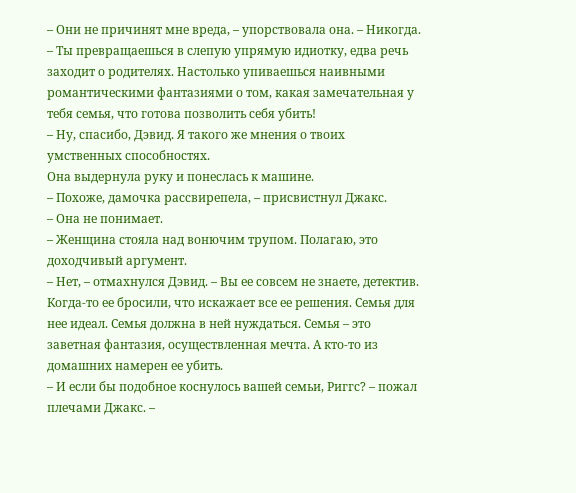– Они не причинят мне вреда, – упорствовала она. – Никогда.
– Ты превращаешься в слепую упрямую идиотку, едва речь заходит о родителях. Настолько упиваешься наивными романтическими фантазиями о том, какая замечательная у тебя семья, что готова позволить себя убить!
– Ну, спасибо, Дэвид. Я такого же мнения о твоих умственных способностях.
Она выдернула руку и понеслась к машине.
– Похоже, дамочка рассвирепела, – присвистнул Джакс.
– Она не понимает.
– Женщина стояла над вонючим трупом. Полагаю, это доходчивый аргумент.
– Нет, – отмахнулся Дэвид. – Вы ее совсем не знаете, детектив. Когда-то ее бросили, что искажает все ее решения. Семья для нее идеал. Семья должна в ней нуждаться. Семья – это заветная фантазия, осуществленная мечта. А кто-то из домашних намерен ее убить.
– И если бы подобное коснулось вашей семьи, Риггс? – пожал плечами Джакс. –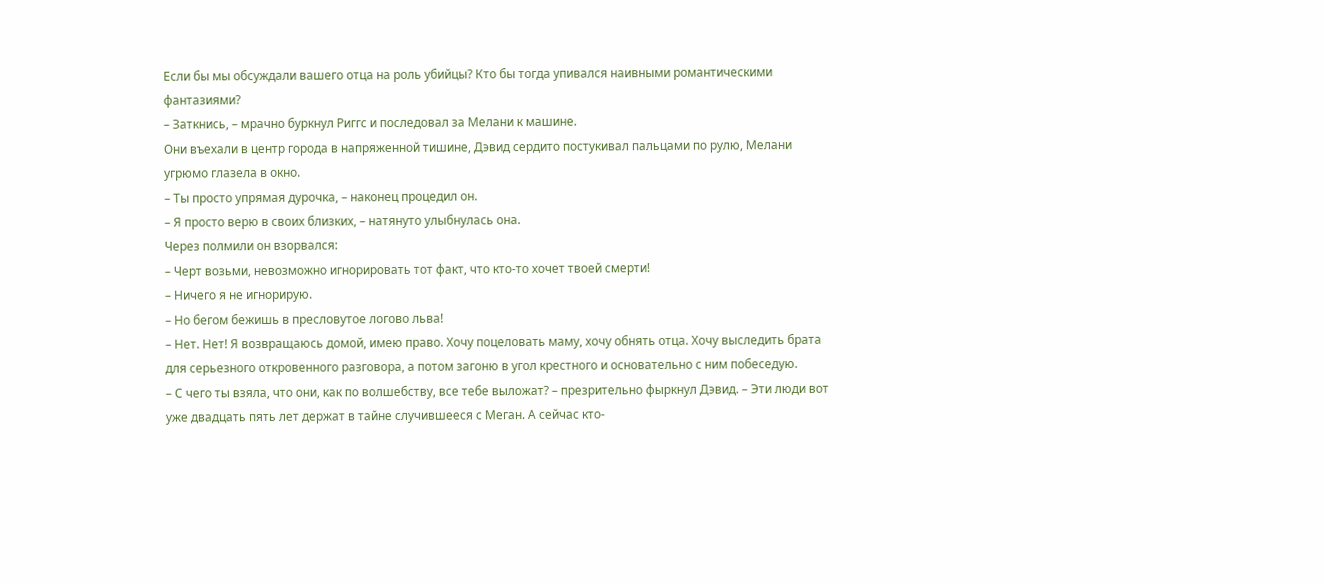Если бы мы обсуждали вашего отца на роль убийцы? Кто бы тогда упивался наивными романтическими фантазиями?
– Заткнись, – мрачно буркнул Риггс и последовал за Мелани к машине.
Они въехали в центр города в напряженной тишине, Дэвид сердито постукивал пальцами по рулю, Мелани угрюмо глазела в окно.
– Ты просто упрямая дурочка, – наконец процедил он.
– Я просто верю в своих близких, – натянуто улыбнулась она.
Через полмили он взорвался:
– Черт возьми, невозможно игнорировать тот факт, что кто-то хочет твоей смерти!
– Ничего я не игнорирую.
– Но бегом бежишь в пресловутое логово льва!
– Нет. Нет! Я возвращаюсь домой, имею право. Хочу поцеловать маму, хочу обнять отца. Хочу выследить брата для серьезного откровенного разговора, а потом загоню в угол крестного и основательно с ним побеседую.
– С чего ты взяла, что они, как по волшебству, все тебе выложат? – презрительно фыркнул Дэвид. – Эти люди вот уже двадцать пять лет держат в тайне случившееся с Меган. А сейчас кто-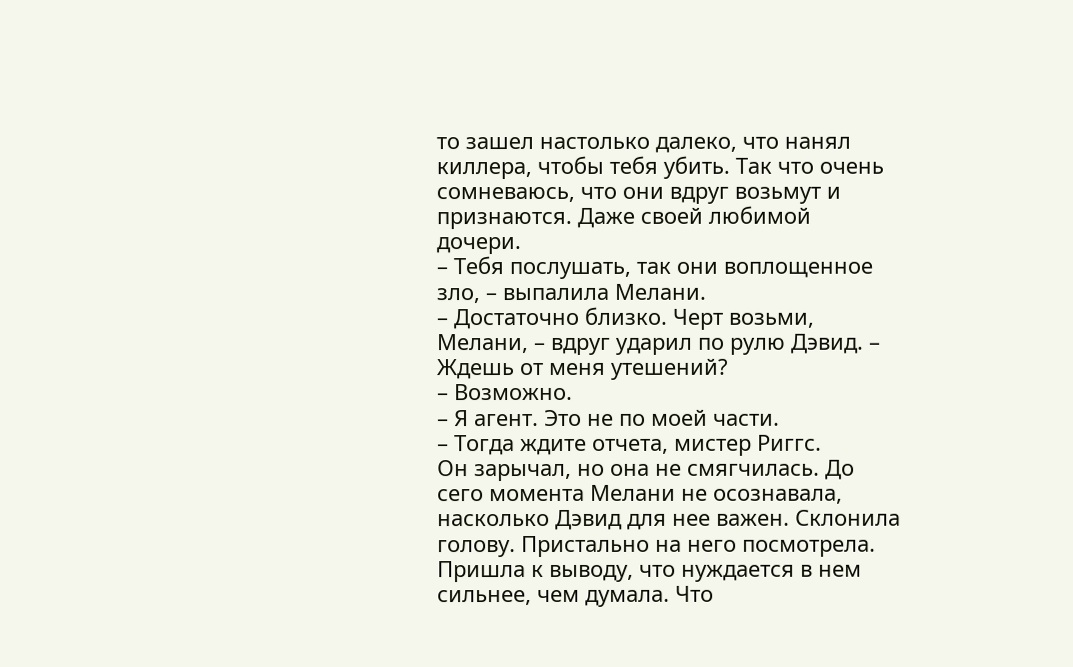то зашел настолько далеко, что нанял киллера, чтобы тебя убить. Так что очень сомневаюсь, что они вдруг возьмут и признаются. Даже своей любимой дочери.
– Тебя послушать, так они воплощенное зло, – выпалила Мелани.
– Достаточно близко. Черт возьми, Мелани, – вдруг ударил по рулю Дэвид. – Ждешь от меня утешений?
– Возможно.
– Я агент. Это не по моей части.
– Тогда ждите отчета, мистер Риггс.
Он зарычал, но она не смягчилась. До сего момента Мелани не осознавала, насколько Дэвид для нее важен. Склонила голову. Пристально на него посмотрела. Пришла к выводу, что нуждается в нем сильнее, чем думала. Что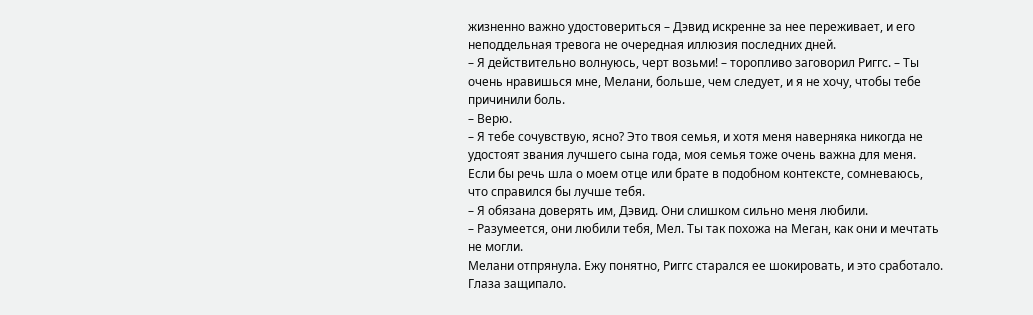жизненно важно удостовериться – Дэвид искренне за нее переживает, и его неподдельная тревога не очередная иллюзия последних дней.
– Я действительно волнуюсь, черт возьми! – торопливо заговорил Риггс. – Ты очень нравишься мне, Мелани, больше, чем следует, и я не хочу, чтобы тебе причинили боль.
– Верю.
– Я тебе сочувствую, ясно? Это твоя семья, и хотя меня наверняка никогда не удостоят звания лучшего сына года, моя семья тоже очень важна для меня. Если бы речь шла о моем отце или брате в подобном контексте, сомневаюсь, что справился бы лучше тебя.
– Я обязана доверять им, Дэвид. Они слишком сильно меня любили.
– Разумеется, они любили тебя, Мел. Ты так похожа на Меган, как они и мечтать не могли.
Мелани отпрянула. Ежу понятно, Риггс старался ее шокировать, и это сработало. Глаза защипало.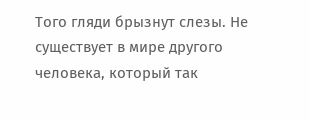Того гляди брызнут слезы. Не существует в мире другого человека, который так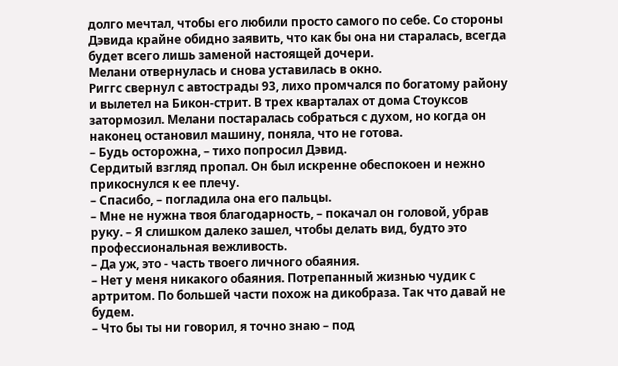долго мечтал, чтобы его любили просто самого по себе. Со стороны Дэвида крайне обидно заявить, что как бы она ни старалась, всегда будет всего лишь заменой настоящей дочери.
Мелани отвернулась и снова уставилась в окно.
Риггс свернул с автострады 93, лихо промчался по богатому району и вылетел на Бикон-стрит. В трех кварталах от дома Стоуксов затормозил. Мелани постаралась собраться с духом, но когда он наконец остановил машину, поняла, что не готова.
– Будь осторожна, – тихо попросил Дэвид.
Сердитый взгляд пропал. Он был искренне обеспокоен и нежно прикоснулся к ее плечу.
– Спасибо, – погладила она его пальцы.
– Мне не нужна твоя благодарность, – покачал он головой, убрав руку. – Я слишком далеко зашел, чтобы делать вид, будто это профессиональная вежливость.
– Да уж, это - часть твоего личного обаяния.
– Нет у меня никакого обаяния. Потрепанный жизнью чудик с артритом. По большей части похож на дикобраза. Так что давай не будем.
– Что бы ты ни говорил, я точно знаю – под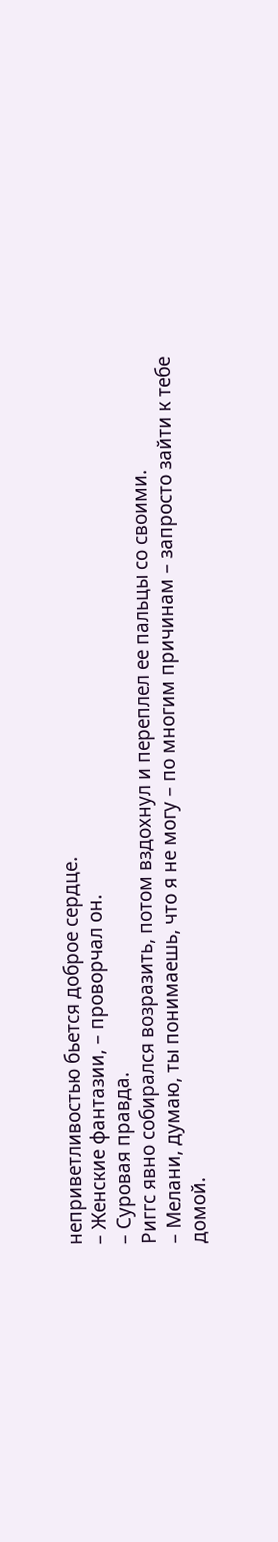неприветливостью бьется доброе сердце.
– Женские фантазии, – проворчал он.
– Суровая правда.
Риггс явно собирался возразить, потом вздохнул и переплел ее пальцы со своими.
– Мелани, думаю, ты понимаешь, что я не могу – по многим причинам – запросто зайти к тебе домой.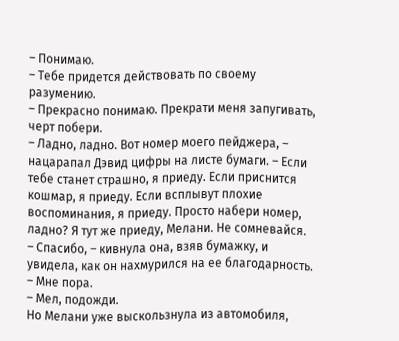– Понимаю.
– Тебе придется действовать по своему разумению.
– Прекрасно понимаю. Прекрати меня запугивать, черт побери.
– Ладно, ладно. Вот номер моего пейджера, – нацарапал Дэвид цифры на листе бумаги. – Если тебе станет страшно, я приеду. Если приснится кошмар, я приеду. Если всплывут плохие воспоминания, я приеду. Просто набери номер, ладно? Я тут же приеду, Мелани. Не сомневайся.
– Спасибо, – кивнула она, взяв бумажку, и увидела, как он нахмурился на ее благодарность. – Мне пора.
– Мел, подожди.
Но Мелани уже выскользнула из автомобиля,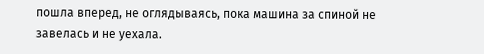пошла вперед, не оглядываясь, пока машина за спиной не завелась и не уехала.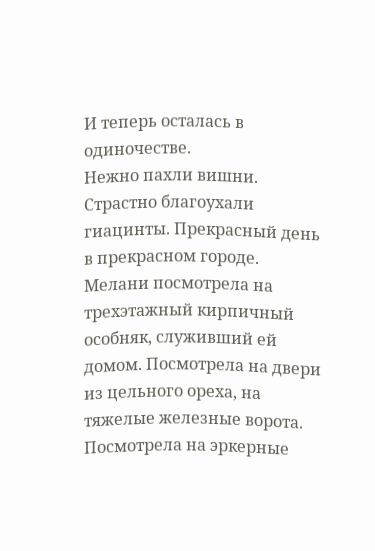И теперь осталась в одиночестве.
Нежно пахли вишни. Страстно благоухали гиацинты. Прекрасный день в прекрасном городе.
Мелани посмотрела на трехэтажный кирпичный особняк, служивший ей домом. Посмотрела на двери из цельного ореха, на тяжелые железные ворота. Посмотрела на эркерные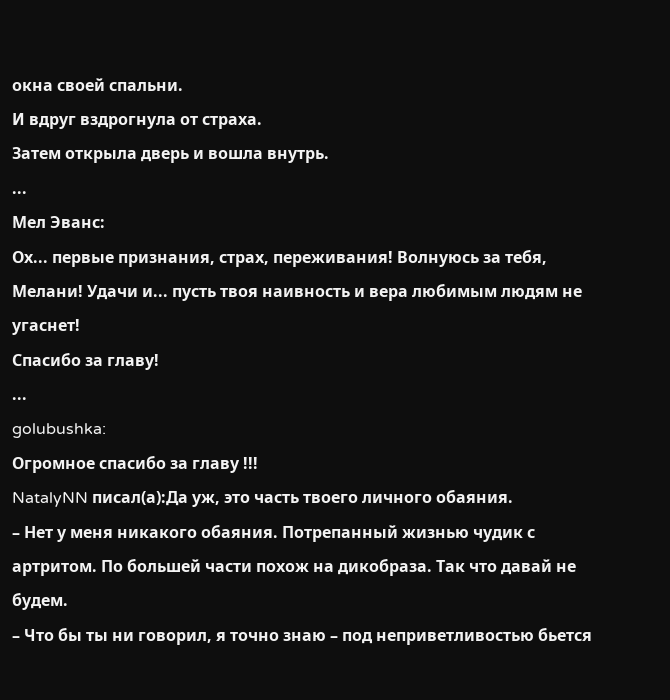окна своей спальни.
И вдруг вздрогнула от страха.
Затем открыла дверь и вошла внутрь.
...
Мел Эванс:
Ох... первые признания, страх, переживания! Волнуюсь за тебя, Мелани! Удачи и... пусть твоя наивность и вера любимым людям не угаснет!
Спасибо за главу!
...
golubushka:
Огромное спасибо за главу !!!
NatalyNN писал(а):Да уж, это часть твоего личного обаяния.
– Нет у меня никакого обаяния. Потрепанный жизнью чудик с артритом. По большей части похож на дикобраза. Так что давай не будем.
– Что бы ты ни говорил, я точно знаю – под неприветливостью бьется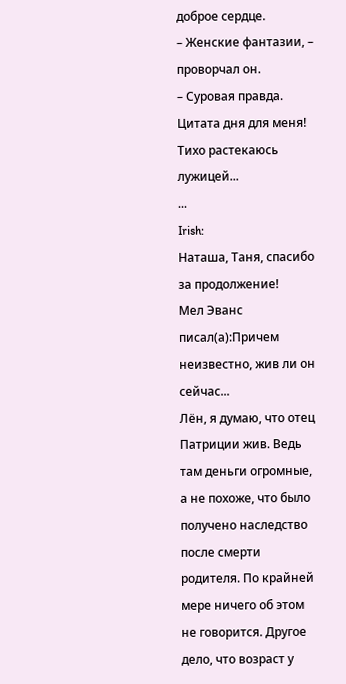доброе сердце.
– Женские фантазии, – проворчал он.
– Суровая правда.
Цитата дня для меня! Тихо растекаюсь лужицей...
...
Irish:
Наташа, Таня, спасибо за продолжение!
Мел Эванс писал(а):Причем неизвестно, жив ли он сейчас...
Лён, я думаю, что отец Патриции жив. Ведь там деньги огромные, а не похоже, что было получено наследство после смерти родителя. По крайней мере ничего об этом не говорится. Другое дело, что возраст у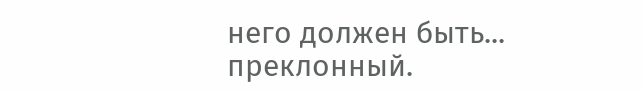него должен быть... преклонный.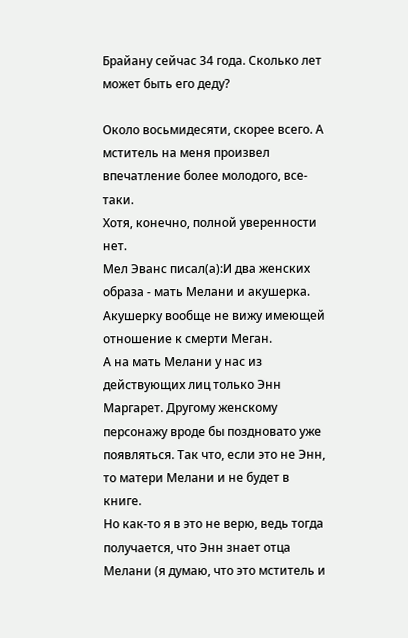Брайану сейчас 34 года. Сколько лет может быть его деду?

Около восьмидесяти, скорее всего. А мститель на меня произвел впечатление более молодого, все-таки.
Хотя, конечно, полной уверенности нет.
Мел Эванс писал(а):И два женских образа - мать Мелани и акушерка.
Акушерку вообще не вижу имеющей отношение к смерти Меган.
А на мать Мелани у нас из действующих лиц только Энн Маргарет. Другому женскому персонажу вроде бы поздновато уже появляться. Так что, если это не Энн, то матери Мелани и не будет в книге.
Но как-то я в это не верю, ведь тогда получается, что Энн знает отца Мелани (я думаю, что это мститель и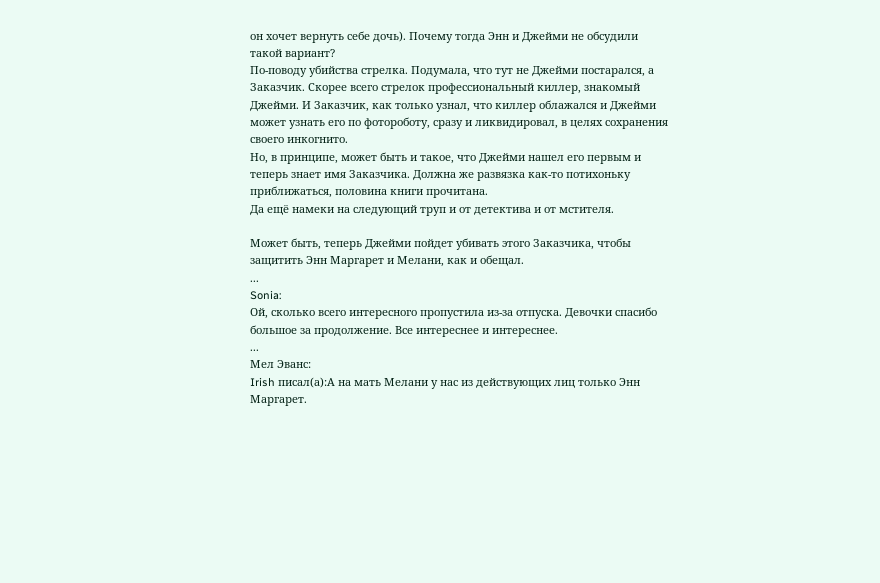он хочет вернуть себе дочь). Почему тогда Энн и Джейми не обсудили такой вариант?
По-поводу убийства стрелка. Подумала, что тут не Джейми постарался, а Заказчик. Скорее всего стрелок профессиональный киллер, знакомый Джейми. И Заказчик, как только узнал, что киллер облажался и Джейми может узнать его по фотороботу, сразу и ликвидировал, в целях сохранения своего инкогнито.
Но, в принципе, может быть и такое, что Джейми нашел его первым и теперь знает имя Заказчика. Должна же развязка как-то потихоньку приближаться, половина книги прочитана.
Да ещё намеки на следующий труп и от детектива и от мстителя.

Может быть, теперь Джейми пойдет убивать этого Заказчика, чтобы защитить Энн Маргарет и Мелани, как и обещал.
...
Sonia:
Ой, сколько всего интересного пропустила из-за отпуска. Девочки спасибо большое за продолжение. Все интереснее и интереснее.
...
Мел Эванс:
Irish писал(а):А на мать Мелани у нас из действующих лиц только Энн Маргарет.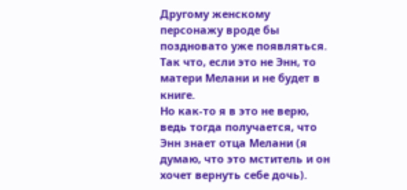Другому женскому персонажу вроде бы поздновато уже появляться. Так что, если это не Энн, то матери Мелани и не будет в книге.
Но как-то я в это не верю, ведь тогда получается, что Энн знает отца Мелани (я думаю, что это мститель и он хочет вернуть себе дочь).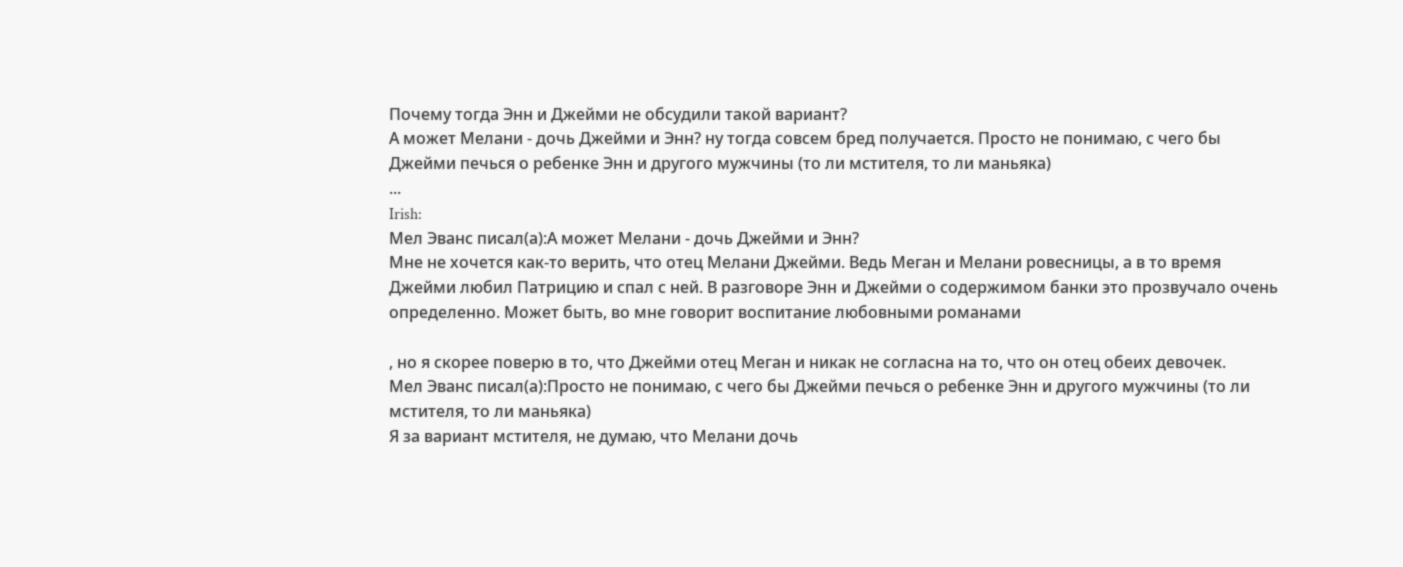Почему тогда Энн и Джейми не обсудили такой вариант?
А может Мелани - дочь Джейми и Энн? ну тогда совсем бред получается. Просто не понимаю, с чего бы Джейми печься о ребенке Энн и другого мужчины (то ли мстителя, то ли маньяка)
...
Irish:
Мел Эванс писал(а):А может Мелани - дочь Джейми и Энн?
Мне не хочется как-то верить, что отец Мелани Джейми. Ведь Меган и Мелани ровесницы, а в то время Джейми любил Патрицию и спал с ней. В разговоре Энн и Джейми о содержимом банки это прозвучало очень определенно. Может быть, во мне говорит воспитание любовными романами

, но я скорее поверю в то, что Джейми отец Меган и никак не согласна на то, что он отец обеих девочек.
Мел Эванс писал(а):Просто не понимаю, с чего бы Джейми печься о ребенке Энн и другого мужчины (то ли мстителя, то ли маньяка)
Я за вариант мстителя, не думаю, что Мелани дочь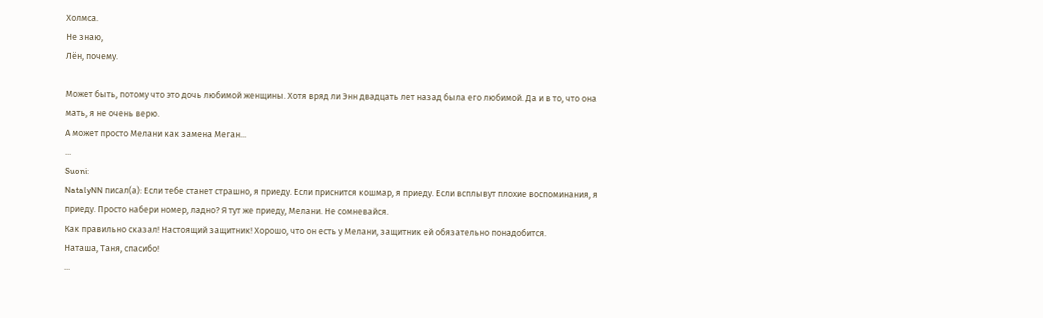Холмса.
Не знаю,
Лён, почему.

Может быть, потому что это дочь любимой женщины. Хотя вряд ли Энн двадцать лет назад была его любимой. Да и в то, что она мать, я не очень верю.
А может просто Мелани как замена Меган...
...
Suoni:
NatalyNN писал(а): Если тебе станет страшно, я приеду. Если приснится кошмар, я приеду. Если всплывут плохие воспоминания, я приеду. Просто набери номер, ладно? Я тут же приеду, Мелани. Не сомневайся.
Как правильно сказал! Настоящий защитник! Хорошо, что он есть у Мелани, защитник ей обязательно понадобится.
Наташа, Таня, спасибо!
...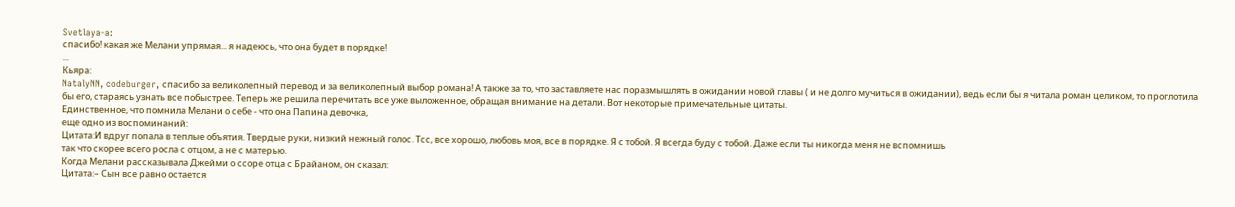Svetlaya-a:
спасибо! какая же Мелани упрямая... я надеюсь, что она будет в порядке!
...
Кьяра:
NatalyNN, codeburger, спасибо за великолепный перевод и за великолепный выбор романа! А также за то, что заставляете нас поразмышлять в ожидании новой главы ( и не долго мучиться в ожидании), ведь если бы я читала роман целиком, то проглотила бы его, стараясь узнать все побыстрее. Теперь же решила перечитать все уже выложенное, обращая внимание на детали. Вот некоторые примечательные цитаты.
Единственное, что помнила Мелани о себе - что она Папина девочка,
еще одно из воспоминаний:
Цитата:И вдруг попала в теплые объятия. Твердые руки, низкий нежный голос. Тсс, все хорошо, любовь моя, все в порядке. Я с тобой. Я всегда буду с тобой. Даже если ты никогда меня не вспомнишь
так что скорее всего росла с отцом, а не с матерью.
Когда Мелани рассказывала Джейми о ссоре отца с Брайаном, он сказал:
Цитата:– Сын все равно остается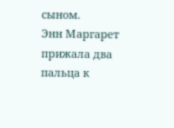сыном.
Энн Маргарет прижала два пальца к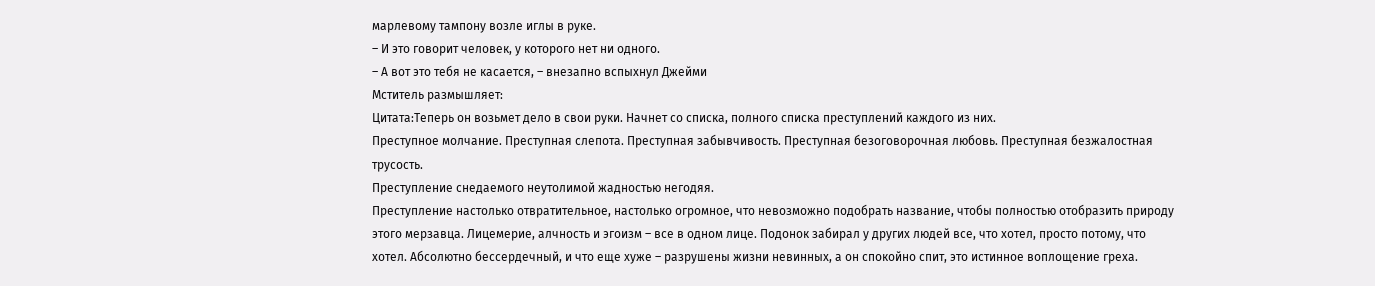марлевому тампону возле иглы в руке.
– И это говорит человек, у которого нет ни одного.
– А вот это тебя не касается, – внезапно вспыхнул Джейми
Мститель размышляет:
Цитата:Теперь он возьмет дело в свои руки. Начнет со списка, полного списка преступлений каждого из них.
Преступное молчание. Преступная слепота. Преступная забывчивость. Преступная безоговорочная любовь. Преступная безжалостная трусость.
Преступление снедаемого неутолимой жадностью негодяя.
Преступление настолько отвратительное, настолько огромное, что невозможно подобрать название, чтобы полностью отобразить природу этого мерзавца. Лицемерие, алчность и эгоизм – все в одном лице. Подонок забирал у других людей все, что хотел, просто потому, что хотел. Абсолютно бессердечный, и что еще хуже – разрушены жизни невинных, а он спокойно спит, это истинное воплощение греха.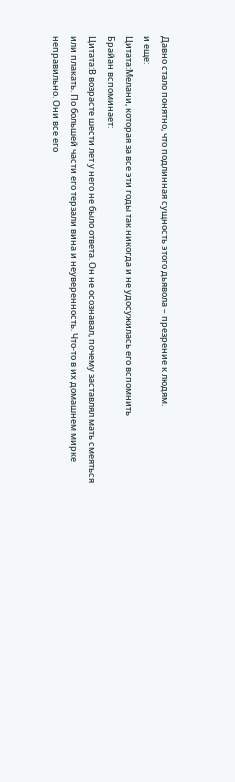Давно стало понятно, что подлинная сущность этого дьявола – презрение к людям.
и еще:
Цитата:Мелани, которая за все эти годы так никогда и не удосужилась его вспомнить
Брайан вспоминает:
Цитата:В возрасте шести лет у него не было ответа. Он не осознавал, почему заставлял мать смеяться или плакать. По большей части его терзали вина и неуверенность. Что-то в их домашнем мирке неправильно. Они все его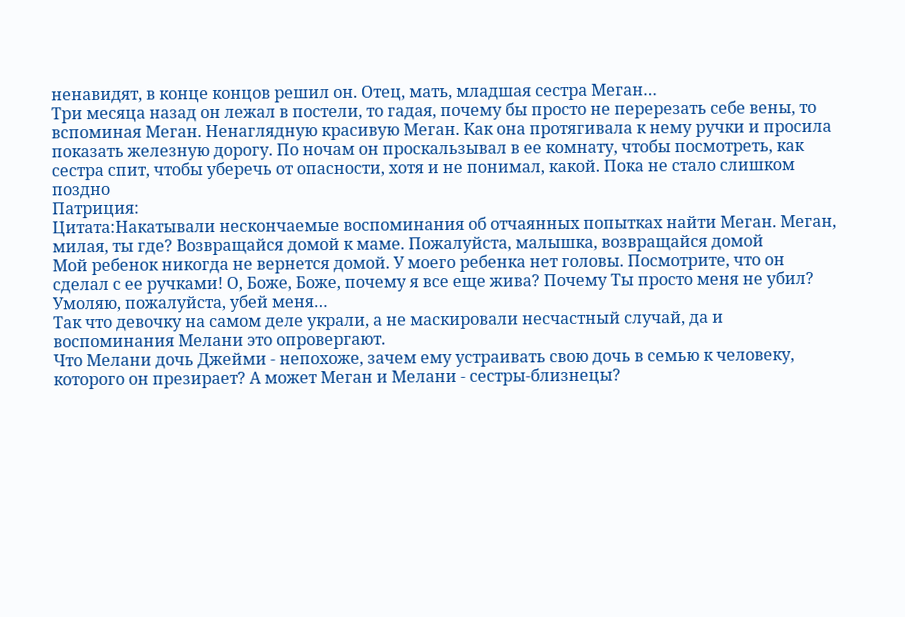ненавидят, в конце концов решил он. Отец, мать, младшая сестра Меган…
Три месяца назад он лежал в постели, то гадая, почему бы просто не перерезать себе вены, то вспоминая Меган. Ненаглядную красивую Меган. Как она протягивала к нему ручки и просила показать железную дорогу. По ночам он проскальзывал в ее комнату, чтобы посмотреть, как сестра спит, чтобы уберечь от опасности, хотя и не понимал, какой. Пока не стало слишком поздно
Патриция:
Цитата:Накатывали нескончаемые воспоминания об отчаянных попытках найти Меган. Меган, милая, ты где? Возвращайся домой к маме. Пожалуйста, малышка, возвращайся домой
Мой ребенок никогда не вернется домой. У моего ребенка нет головы. Посмотрите, что он сделал с ее ручками! О, Боже, Боже, почему я все еще жива? Почему Ты просто меня не убил? Умоляю, пожалуйста, убей меня…
Так что девочку на самом деле украли, а не маскировали несчастный случай, да и воспоминания Мелани это опровергают.
Что Мелани дочь Джейми - непохоже, зачем ему устраивать свою дочь в семью к человеку, которого он презирает? А может Меган и Мелани - сестры-близнецы?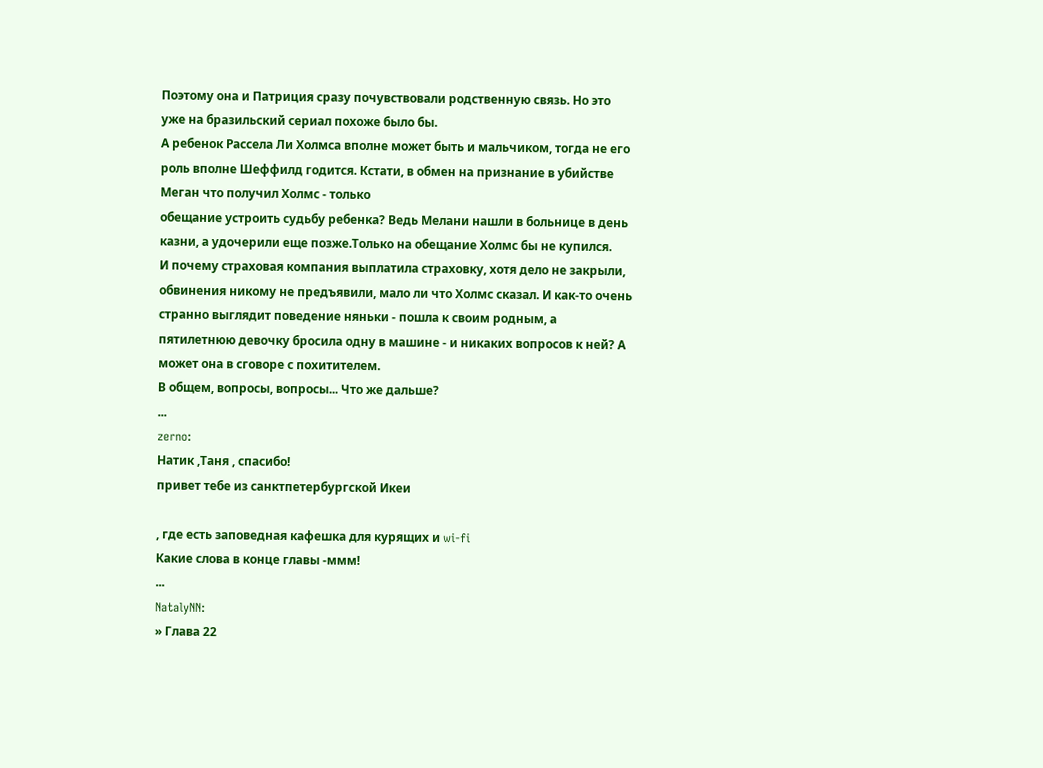Поэтому она и Патриция сразу почувствовали родственную связь. Но это уже на бразильский сериал похоже было бы.
А ребенок Рассела Ли Холмса вполне может быть и мальчиком, тогда не его роль вполне Шеффилд годится. Кстати, в обмен на признание в убийстве Меган что получил Холмс - только
обещание устроить судьбу ребенка? Ведь Мелани нашли в больнице в день казни, а удочерили еще позже.Только на обещание Холмс бы не купился.
И почему страховая компания выплатила страховку, хотя дело не закрыли, обвинения никому не предъявили, мало ли что Холмс сказал. И как-то очень странно выглядит поведение няньки - пошла к своим родным, а пятилетнюю девочку бросила одну в машине - и никаких вопросов к ней? А может она в сговоре с похитителем.
В общем, вопросы, вопросы... Что же дальше?
...
zerno:
Натик ,Таня , спасибо!
привет тебе из санктпетербургской Икеи

, где есть заповедная кафешка для курящих и wi-fi
Какие слова в конце главы -ммм!
...
NatalyNN:
» Глава 22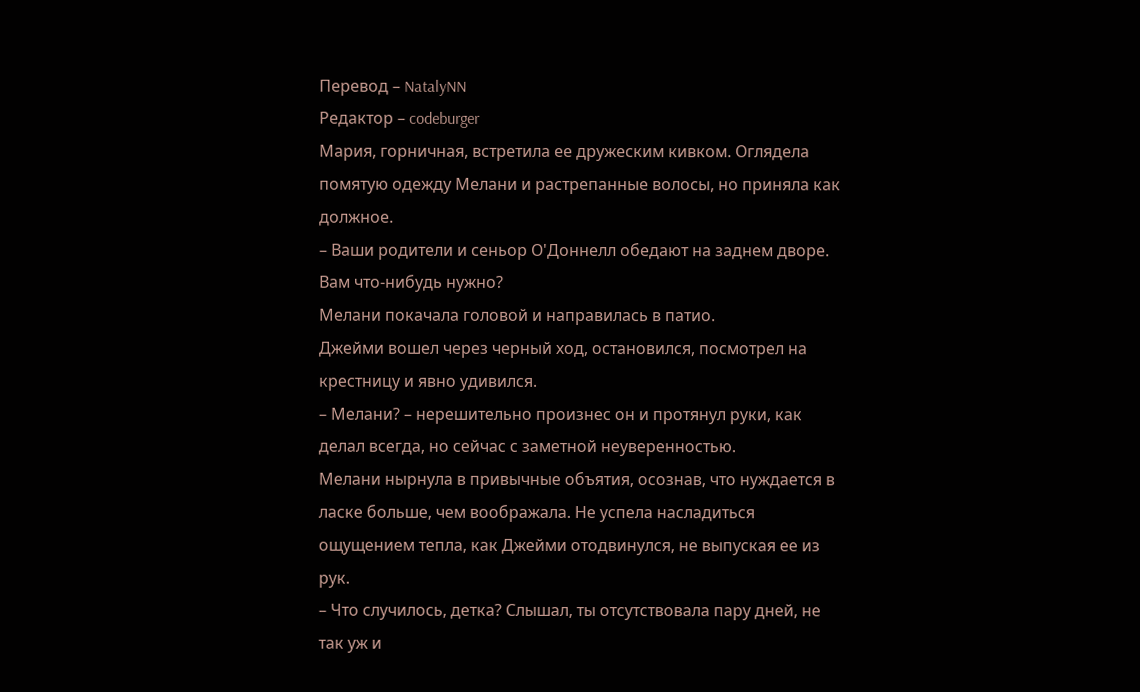Перевод – NatalyNN
Редактор – codeburger
Мария, горничная, встретила ее дружеским кивком. Оглядела помятую одежду Мелани и растрепанные волосы, но приняла как должное.
– Ваши родители и сеньор О'Доннелл обедают на заднем дворе. Вам что-нибудь нужно?
Мелани покачала головой и направилась в патио.
Джейми вошел через черный ход, остановился, посмотрел на крестницу и явно удивился.
– Мелани? – нерешительно произнес он и протянул руки, как делал всегда, но сейчас с заметной неуверенностью.
Мелани нырнула в привычные объятия, осознав, что нуждается в ласке больше, чем воображала. Не успела насладиться ощущением тепла, как Джейми отодвинулся, не выпуская ее из рук.
– Что случилось, детка? Слышал, ты отсутствовала пару дней, не так уж и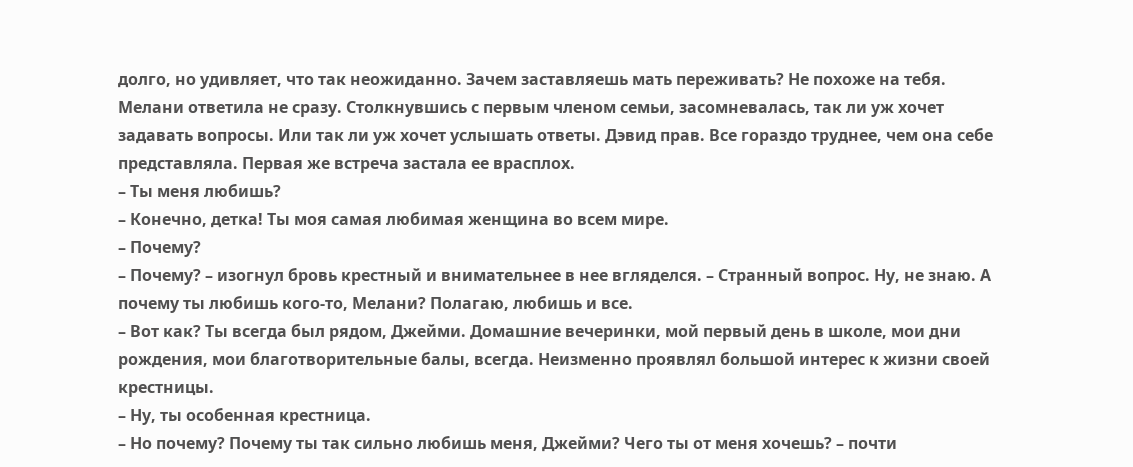долго, но удивляет, что так неожиданно. Зачем заставляешь мать переживать? Не похоже на тебя.
Мелани ответила не сразу. Столкнувшись с первым членом семьи, засомневалась, так ли уж хочет задавать вопросы. Или так ли уж хочет услышать ответы. Дэвид прав. Все гораздо труднее, чем она себе представляла. Первая же встреча застала ее врасплох.
– Ты меня любишь?
– Конечно, детка! Ты моя самая любимая женщина во всем мире.
– Почему?
– Почему? – изогнул бровь крестный и внимательнее в нее вгляделся. – Странный вопрос. Ну, не знаю. А почему ты любишь кого-то, Мелани? Полагаю, любишь и все.
– Вот как? Ты всегда был рядом, Джейми. Домашние вечеринки, мой первый день в школе, мои дни рождения, мои благотворительные балы, всегда. Неизменно проявлял большой интерес к жизни своей крестницы.
– Ну, ты особенная крестница.
– Но почему? Почему ты так сильно любишь меня, Джейми? Чего ты от меня хочешь? – почти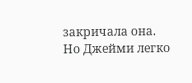закричала она.
Но Джейми легко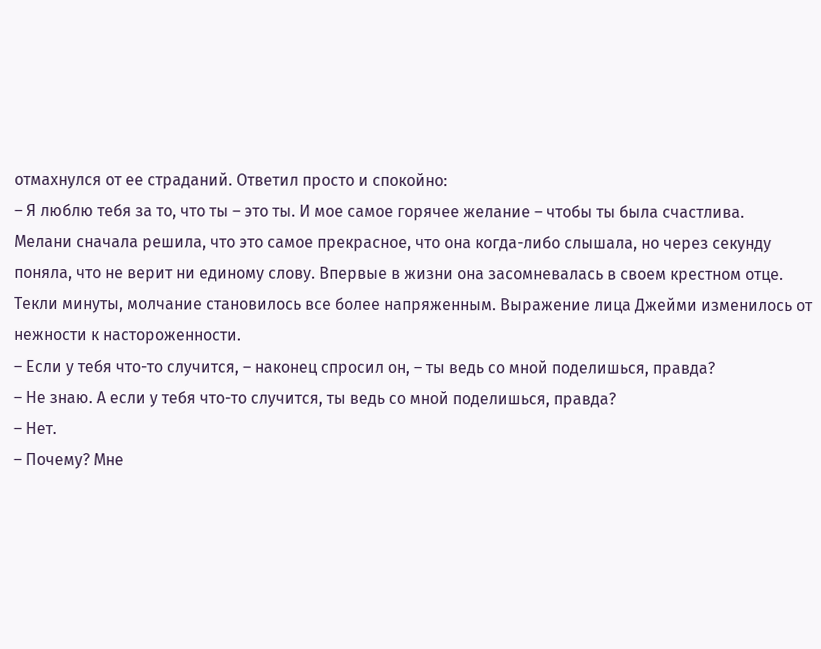отмахнулся от ее страданий. Ответил просто и спокойно:
– Я люблю тебя за то, что ты – это ты. И мое самое горячее желание – чтобы ты была счастлива.
Мелани сначала решила, что это самое прекрасное, что она когда-либо слышала, но через секунду поняла, что не верит ни единому слову. Впервые в жизни она засомневалась в своем крестном отце. Текли минуты, молчание становилось все более напряженным. Выражение лица Джейми изменилось от нежности к настороженности.
– Если у тебя что-то случится, – наконец спросил он, – ты ведь со мной поделишься, правда?
– Не знаю. А если у тебя что-то случится, ты ведь со мной поделишься, правда?
– Нет.
– Почему? Мне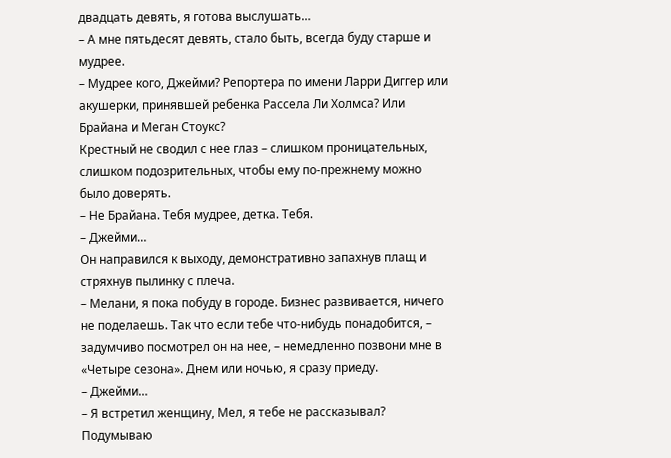двадцать девять, я готова выслушать…
– А мне пятьдесят девять, стало быть, всегда буду старше и мудрее.
– Мудрее кого, Джейми? Репортера по имени Ларри Диггер или акушерки, принявшей ребенка Рассела Ли Холмса? Или Брайана и Меган Стоукс?
Крестный не сводил с нее глаз – слишком проницательных, слишком подозрительных, чтобы ему по-прежнему можно было доверять.
– Не Брайана. Тебя мудрее, детка. Тебя.
– Джейми…
Он направился к выходу, демонстративно запахнув плащ и стряхнув пылинку с плеча.
– Мелани, я пока побуду в городе. Бизнес развивается, ничего не поделаешь. Так что если тебе что-нибудь понадобится, – задумчиво посмотрел он на нее, – немедленно позвони мне в «Четыре сезона». Днем или ночью, я сразу приеду.
– Джейми…
– Я встретил женщину, Мел, я тебе не рассказывал? Подумываю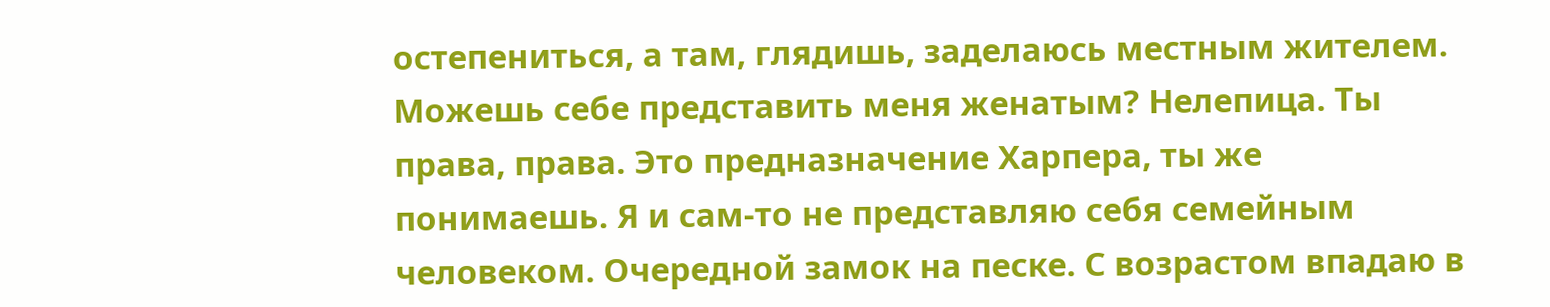остепениться, а там, глядишь, заделаюсь местным жителем. Можешь себе представить меня женатым? Нелепица. Ты права, права. Это предназначение Харпера, ты же понимаешь. Я и сам-то не представляю себя семейным человеком. Очередной замок на песке. С возрастом впадаю в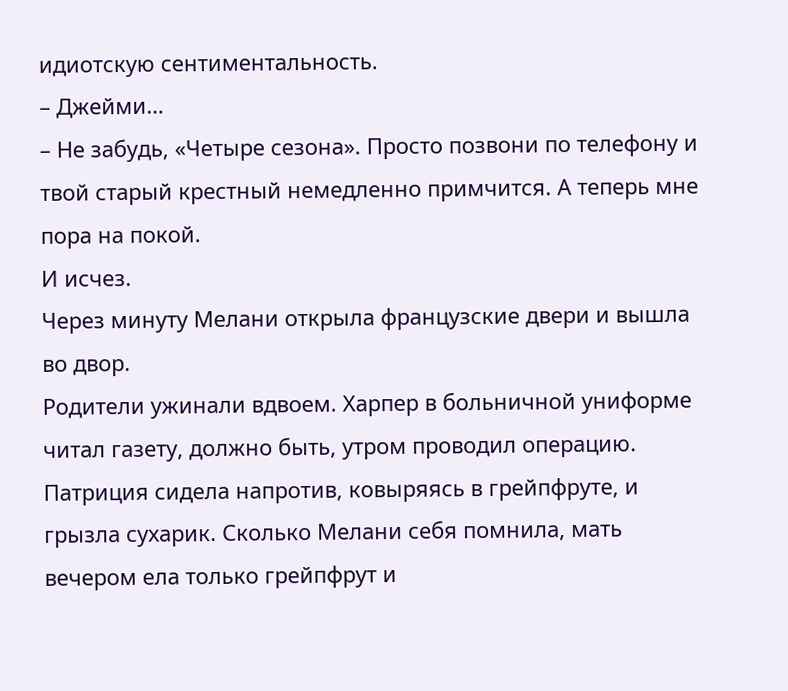идиотскую сентиментальность.
– Джейми…
– Не забудь, «Четыре сезона». Просто позвони по телефону и твой старый крестный немедленно примчится. А теперь мне пора на покой.
И исчез.
Через минуту Мелани открыла французские двери и вышла во двор.
Родители ужинали вдвоем. Харпер в больничной униформе читал газету, должно быть, утром проводил операцию. Патриция сидела напротив, ковыряясь в грейпфруте, и грызла сухарик. Сколько Мелани себя помнила, мать вечером ела только грейпфрут и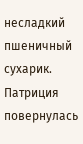несладкий пшеничный сухарик.
Патриция повернулась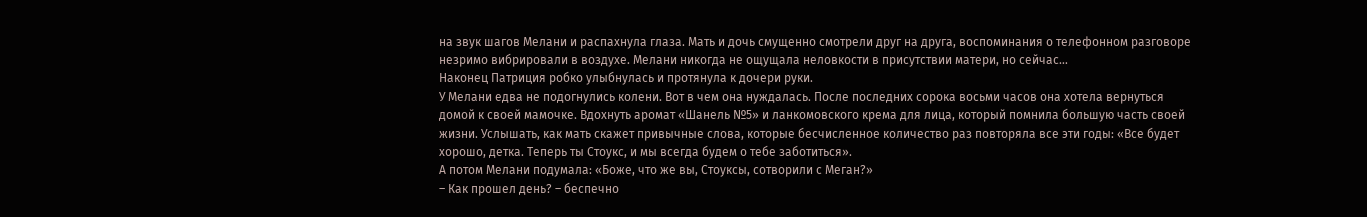на звук шагов Мелани и распахнула глаза. Мать и дочь смущенно смотрели друг на друга, воспоминания о телефонном разговоре незримо вибрировали в воздухе. Мелани никогда не ощущала неловкости в присутствии матери, но сейчас…
Наконец Патриция робко улыбнулась и протянула к дочери руки.
У Мелани едва не подогнулись колени. Вот в чем она нуждалась. После последних сорока восьми часов она хотела вернуться домой к своей мамочке. Вдохнуть аромат «Шанель №5» и ланкомовского крема для лица, который помнила большую часть своей жизни. Услышать, как мать скажет привычные слова, которые бесчисленное количество раз повторяла все эти годы: «Все будет хорошо, детка. Теперь ты Стоукс, и мы всегда будем о тебе заботиться».
А потом Мелани подумала: «Боже, что же вы, Стоуксы, сотворили с Меган?»
– Как прошел день? – беспечно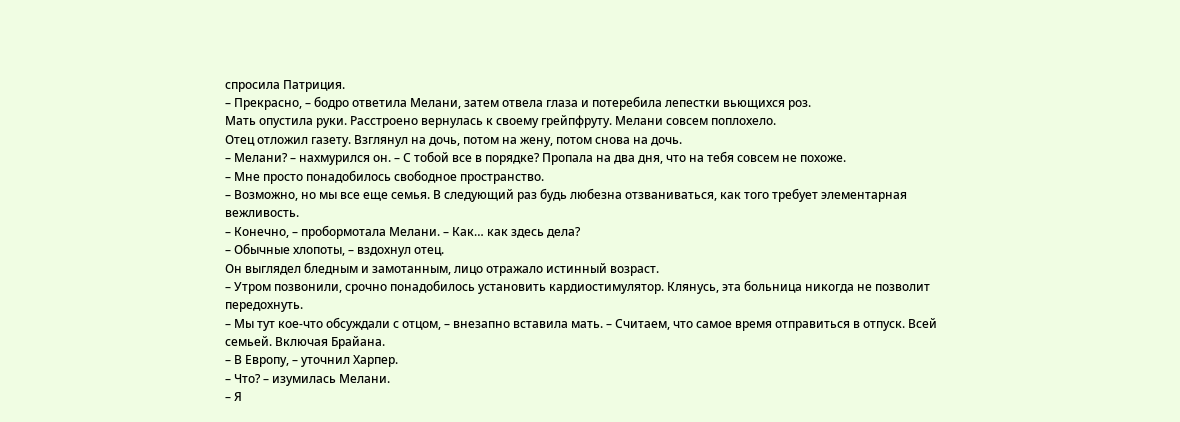спросила Патриция.
– Прекрасно, – бодро ответила Мелани, затем отвела глаза и потеребила лепестки вьющихся роз.
Мать опустила руки. Расстроено вернулась к своему грейпфруту. Мелани совсем поплохело.
Отец отложил газету. Взглянул на дочь, потом на жену, потом снова на дочь.
– Мелани? – нахмурился он. – С тобой все в порядке? Пропала на два дня, что на тебя совсем не похоже.
– Мне просто понадобилось свободное пространство.
– Возможно, но мы все еще семья. В следующий раз будь любезна отзваниваться, как того требует элементарная вежливость.
– Конечно, – пробормотала Мелани. – Как… как здесь дела?
– Обычные хлопоты, – вздохнул отец.
Он выглядел бледным и замотанным, лицо отражало истинный возраст.
– Утром позвонили, срочно понадобилось установить кардиостимулятор. Клянусь, эта больница никогда не позволит передохнуть.
– Мы тут кое-что обсуждали с отцом, – внезапно вставила мать. – Считаем, что самое время отправиться в отпуск. Всей семьей. Включая Брайана.
– В Европу, – уточнил Харпер.
– Что? – изумилась Мелани.
– Я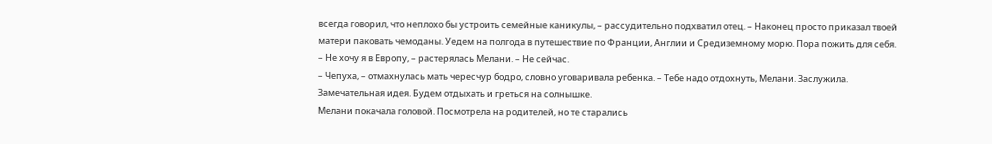всегда говорил, что неплохо бы устроить семейные каникулы, – рассудительно подхватил отец. – Наконец просто приказал твоей матери паковать чемоданы. Уедем на полгода в путешествие по Франции, Англии и Средиземному морю. Пора пожить для себя.
– Не хочу я в Европу, – растерялась Мелани. – Не сейчас.
– Чепуха, – отмахнулась мать чересчур бодро, словно уговаривала ребенка. – Тебе надо отдохнуть, Мелани. Заслужила. Замечательная идея. Будем отдыхать и греться на солнышке.
Мелани покачала головой. Посмотрела на родителей, но те старались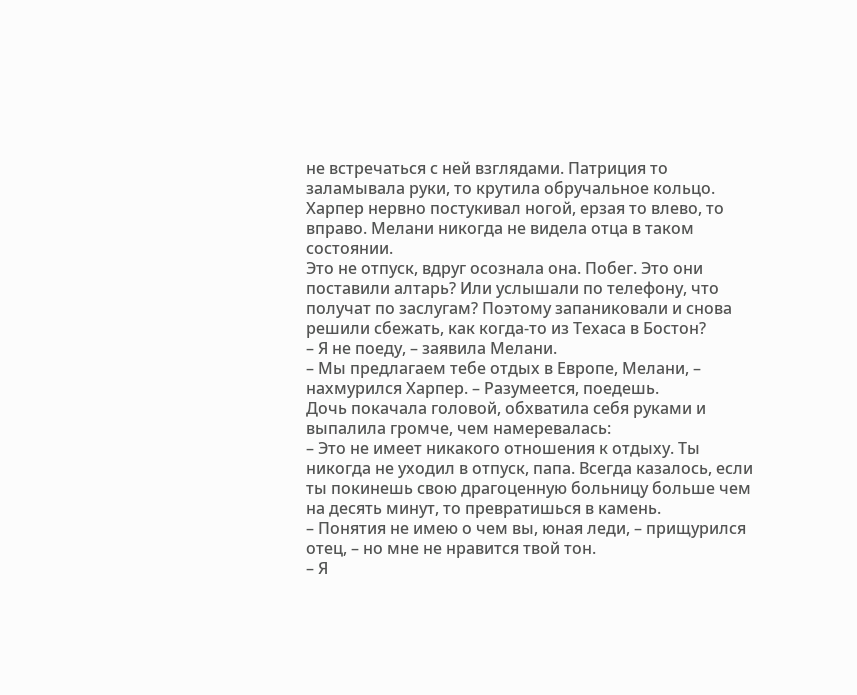не встречаться с ней взглядами. Патриция то заламывала руки, то крутила обручальное кольцо. Харпер нервно постукивал ногой, ерзая то влево, то вправо. Мелани никогда не видела отца в таком состоянии.
Это не отпуск, вдруг осознала она. Побег. Это они поставили алтарь? Или услышали по телефону, что получат по заслугам? Поэтому запаниковали и снова решили сбежать, как когда-то из Техаса в Бостон?
– Я не поеду, – заявила Мелани.
– Мы предлагаем тебе отдых в Европе, Мелани, – нахмурился Харпер. – Разумеется, поедешь.
Дочь покачала головой, обхватила себя руками и выпалила громче, чем намеревалась:
– Это не имеет никакого отношения к отдыху. Ты никогда не уходил в отпуск, папа. Всегда казалось, если ты покинешь свою драгоценную больницу больше чем на десять минут, то превратишься в камень.
– Понятия не имею о чем вы, юная леди, – прищурился отец, – но мне не нравится твой тон.
– Я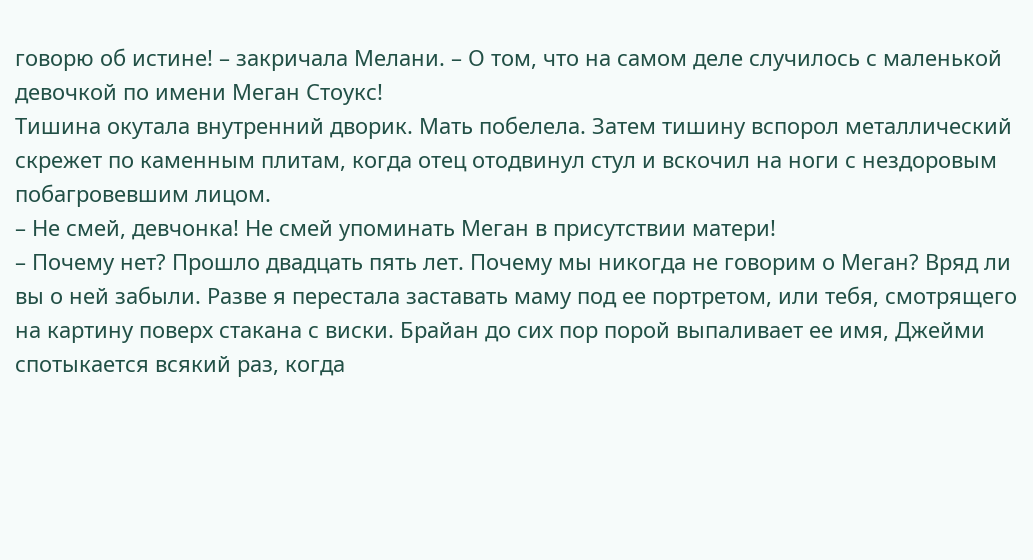говорю об истине! – закричала Мелани. – О том, что на самом деле случилось с маленькой девочкой по имени Меган Стоукс!
Тишина окутала внутренний дворик. Мать побелела. Затем тишину вспорол металлический скрежет по каменным плитам, когда отец отодвинул стул и вскочил на ноги с нездоровым побагровевшим лицом.
– Не смей, девчонка! Не смей упоминать Меган в присутствии матери!
– Почему нет? Прошло двадцать пять лет. Почему мы никогда не говорим о Меган? Вряд ли вы о ней забыли. Разве я перестала заставать маму под ее портретом, или тебя, смотрящего на картину поверх стакана с виски. Брайан до сих пор порой выпаливает ее имя, Джейми спотыкается всякий раз, когда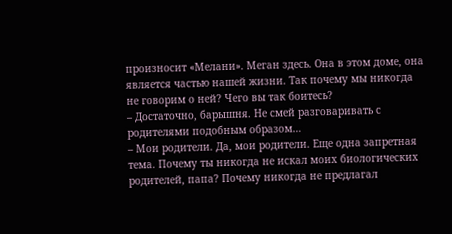произносит «Мелани». Меган здесь. Она в этом доме, она является частью нашей жизни. Так почему мы никогда не говорим о ней? Чего вы так боитесь?
– Достаточно, барышня. Не смей разговаривать с родителями подобным образом…
– Мои родители. Да, мои родители. Еще одна запретная тема. Почему ты никогда не искал моих биологических родителей, папа? Почему никогда не предлагал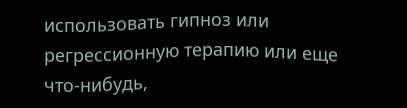использовать гипноз или регрессионную терапию или еще что-нибудь,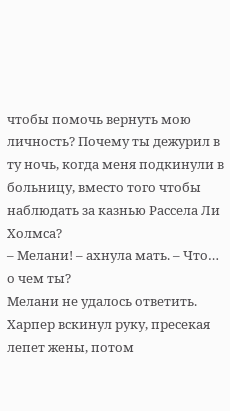чтобы помочь вернуть мою личность? Почему ты дежурил в ту ночь, когда меня подкинули в больницу, вместо того чтобы наблюдать за казнью Рассела Ли Холмса?
– Мелани! – ахнула мать. – Что… о чем ты?
Мелани не удалось ответить. Харпер вскинул руку, пресекая лепет жены, потом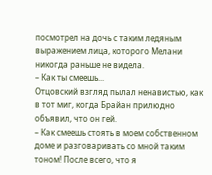посмотрел на дочь с таким ледяным выражением лица, которого Мелани никогда раньше не видела.
– Как ты смеешь...
Отцовский взгляд пылал ненавистью, как в тот миг, когда Брайан прилюдно объявил, что он гей.
– Как смеешь стоять в моем собственном доме и разговаривать со мной таким тоном! После всего, что я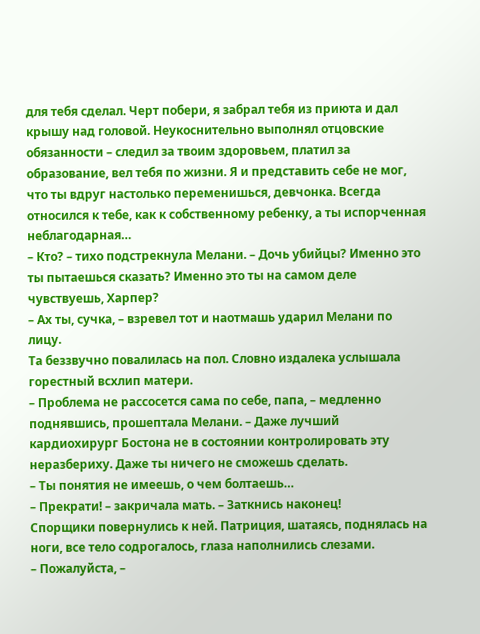для тебя сделал. Черт побери, я забрал тебя из приюта и дал крышу над головой. Неукоснительно выполнял отцовские обязанности – следил за твоим здоровьем, платил за образование, вел тебя по жизни. Я и представить себе не мог, что ты вдруг настолько переменишься, девчонка. Всегда относился к тебе, как к собственному ребенку, а ты испорченная неблагодарная…
– Кто? – тихо подстрекнула Мелани. – Дочь убийцы? Именно это ты пытаешься сказать? Именно это ты на самом деле чувствуешь, Харпер?
– Ах ты, сучка, – взревел тот и наотмашь ударил Мелани по лицу.
Та беззвучно повалилась на пол. Словно издалека услышала горестный всхлип матери.
– Проблема не рассосется сама по себе, папа, – медленно поднявшись, прошептала Мелани. – Даже лучший кардиохирург Бостона не в состоянии контролировать эту неразбериху. Даже ты ничего не сможешь сделать.
– Ты понятия не имеешь, о чем болтаешь…
– Прекрати! – закричала мать. – Заткнись наконец!
Спорщики повернулись к ней. Патриция, шатаясь, поднялась на ноги, все тело содрогалось, глаза наполнились слезами.
– Пожалуйста, –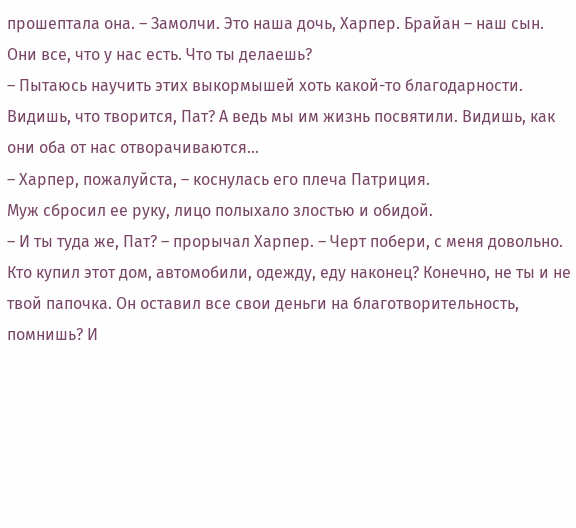прошептала она. – Замолчи. Это наша дочь, Харпер. Брайан – наш сын. Они все, что у нас есть. Что ты делаешь?
– Пытаюсь научить этих выкормышей хоть какой-то благодарности. Видишь, что творится, Пат? А ведь мы им жизнь посвятили. Видишь, как они оба от нас отворачиваются…
– Харпер, пожалуйста, – коснулась его плеча Патриция.
Муж сбросил ее руку, лицо полыхало злостью и обидой.
– И ты туда же, Пат? – прорычал Харпер. – Черт побери, с меня довольно. Кто купил этот дом, автомобили, одежду, еду наконец? Конечно, не ты и не твой папочка. Он оставил все свои деньги на благотворительность, помнишь? И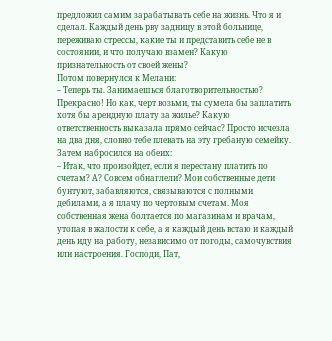предложил самим зарабатывать себе на жизнь. Что я и сделал. Каждый день рву задницу в этой больнице, переживаю стрессы, какие ты и представить себе не в состоянии, и что получаю взамен? Какую признательность от своей жены?
Потом повернулся к Мелани:
– Теперь ты. Занимаешься благотворительностью? Прекрасно! Но как, черт возьми, ты сумела бы заплатить хотя бы арендную плату за жилье? Какую ответственность выказала прямо сейчас? Просто исчезла на два дня, словно тебе плевать на эту гребаную семейку.
Затем набросился на обеих:
– Итак, что произойдет, если я перестану платить по счетам? А? Совсем обнаглели? Мои собственные дети бунтуют, забавляются, связываются с полными дебилами, а я плачу по чертовым счетам. Моя собственная жена болтается по магазинам и врачам, утопая в жалости к себе, а я каждый день встаю и каждый день иду на работу, независимо от погоды, самочувствия или настроения. Господи, Пат,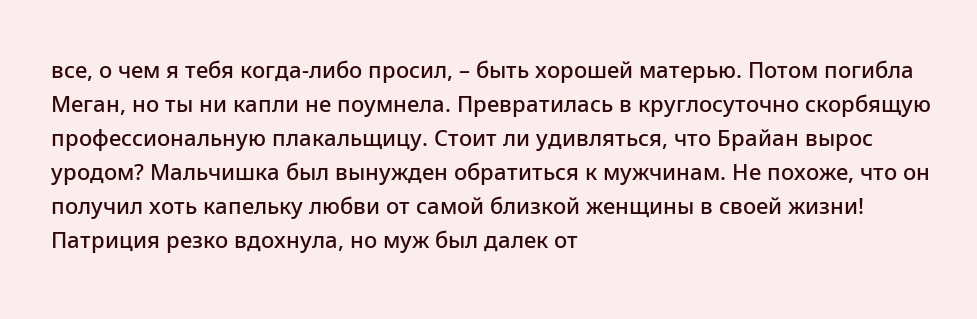все, о чем я тебя когда-либо просил, – быть хорошей матерью. Потом погибла Меган, но ты ни капли не поумнела. Превратилась в круглосуточно скорбящую профессиональную плакальщицу. Стоит ли удивляться, что Брайан вырос уродом? Мальчишка был вынужден обратиться к мужчинам. Не похоже, что он получил хоть капельку любви от самой близкой женщины в своей жизни!
Патриция резко вдохнула, но муж был далек от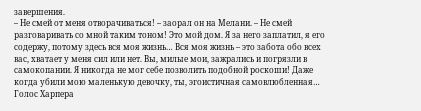завершения.
– Не смей от меня отворачиваться! – заорал он на Мелани. – Не смей разговаривать со мной таким тоном! Это мой дом. Я за него заплатил, я его содержу, потому здесь вся моя жизнь… Вся моя жизнь – это забота обо всех вас, хватает у меня сил или нет. Вы, милые мои, зажрались и погрязли в самокопании. Я никогда не мог себе позволить подобной роскоши! Даже когда убили мою маленькую девочку, ты, эгоистичная самовлюбленная…
Голос Харпера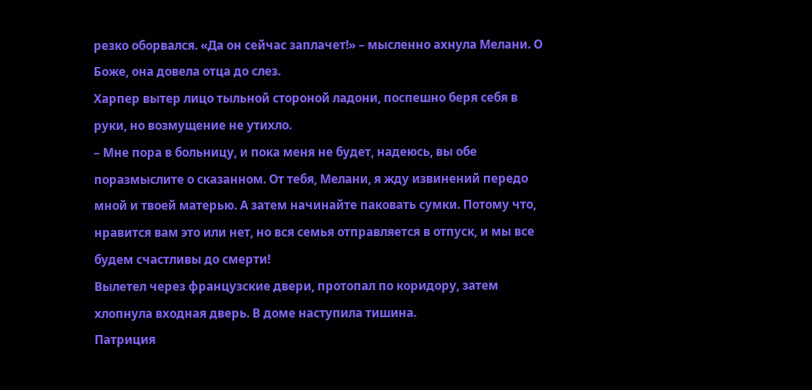резко оборвался. «Да он сейчас заплачет!» – мысленно ахнула Мелани. О Боже, она довела отца до слез.
Харпер вытер лицо тыльной стороной ладони, поспешно беря себя в руки, но возмущение не утихло.
– Мне пора в больницу, и пока меня не будет, надеюсь, вы обе поразмыслите о сказанном. От тебя, Мелани, я жду извинений передо мной и твоей матерью. А затем начинайте паковать сумки. Потому что, нравится вам это или нет, но вся семья отправляется в отпуск, и мы все будем счастливы до смерти!
Вылетел через французские двери, протопал по коридору, затем хлопнула входная дверь. В доме наступила тишина.
Патриция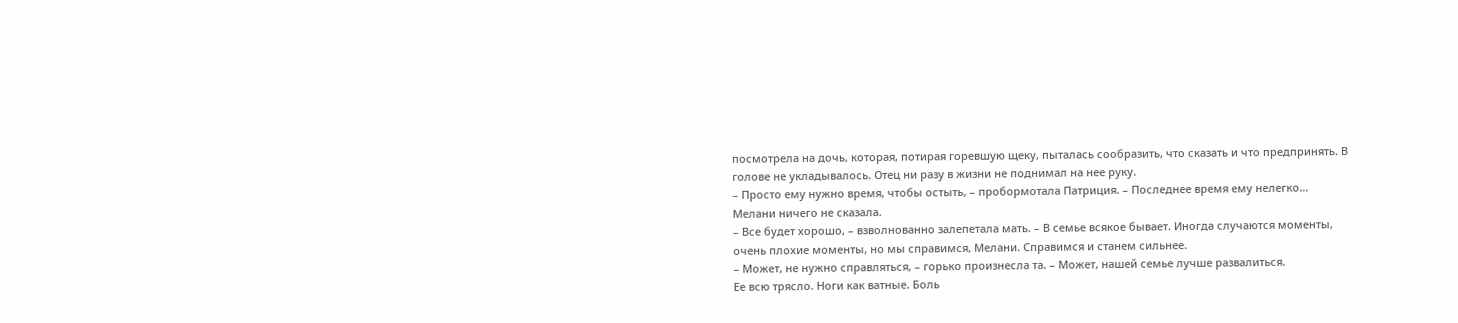посмотрела на дочь, которая, потирая горевшую щеку, пыталась сообразить, что сказать и что предпринять. В голове не укладывалось. Отец ни разу в жизни не поднимал на нее руку.
– Просто ему нужно время, чтобы остыть, – пробормотала Патриция. – Последнее время ему нелегко…
Мелани ничего не сказала.
– Все будет хорошо, – взволнованно залепетала мать. – В семье всякое бывает. Иногда случаются моменты, очень плохие моменты, но мы справимся, Мелани. Справимся и станем сильнее.
– Может, не нужно справляться, – горько произнесла та. – Может, нашей семье лучше развалиться.
Ее всю трясло. Ноги как ватные. Боль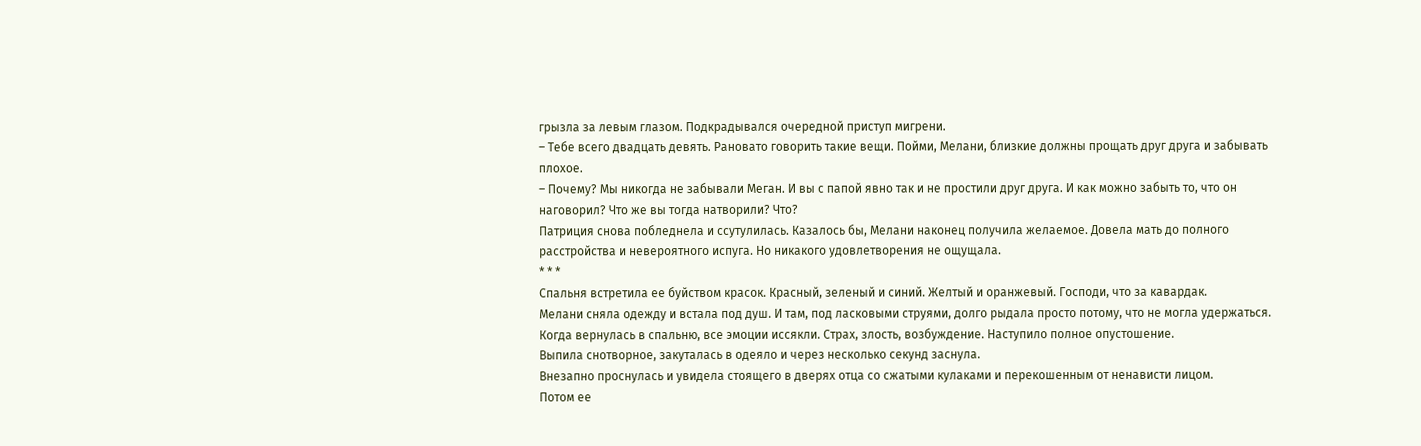грызла за левым глазом. Подкрадывался очередной приступ мигрени.
– Тебе всего двадцать девять. Рановато говорить такие вещи. Пойми, Мелани, близкие должны прощать друг друга и забывать плохое.
– Почему? Мы никогда не забывали Меган. И вы с папой явно так и не простили друг друга. И как можно забыть то, что он наговорил? Что же вы тогда натворили? Что?
Патриция снова побледнела и ссутулилась. Казалось бы, Мелани наконец получила желаемое. Довела мать до полного расстройства и невероятного испуга. Но никакого удовлетворения не ощущала.
* * *
Спальня встретила ее буйством красок. Красный, зеленый и синий. Желтый и оранжевый. Господи, что за кавардак.
Мелани сняла одежду и встала под душ. И там, под ласковыми струями, долго рыдала просто потому, что не могла удержаться.
Когда вернулась в спальню, все эмоции иссякли. Страх, злость, возбуждение. Наступило полное опустошение.
Выпила снотворное, закуталась в одеяло и через несколько секунд заснула.
Внезапно проснулась и увидела стоящего в дверях отца со сжатыми кулаками и перекошенным от ненависти лицом.
Потом ее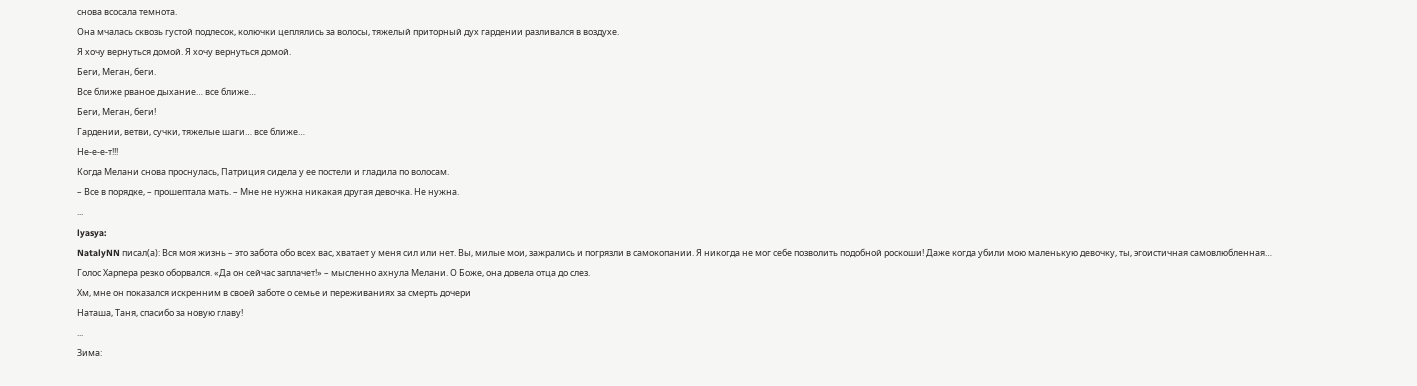снова всосала темнота.
Она мчалась сквозь густой подлесок, колючки цеплялись за волосы, тяжелый приторный дух гардении разливался в воздухе.
Я хочу вернуться домой. Я хочу вернуться домой.
Беги, Меган, беги.
Все ближе рваное дыхание… все ближе…
Беги, Меган, беги!
Гардении, ветви, сучки, тяжелые шаги… все ближе…
Не-е-е-т!!!
Когда Мелани снова проснулась, Патриция сидела у ее постели и гладила по волосам.
– Все в порядке, – прошептала мать. – Мне не нужна никакая другая девочка. Не нужна.
...
lyasya:
NatalyNN писал(а): Вся моя жизнь – это забота обо всех вас, хватает у меня сил или нет. Вы, милые мои, зажрались и погрязли в самокопании. Я никогда не мог себе позволить подобной роскоши! Даже когда убили мою маленькую девочку, ты, эгоистичная самовлюбленная…
Голос Харпера резко оборвался. «Да он сейчас заплачет!» – мысленно ахнула Мелани. О Боже, она довела отца до слез.
Хм, мне он показался искренним в своей заботе о семье и переживаниях за смерть дочери
Наташа, Таня, спасибо за новую главу!
...
Зима: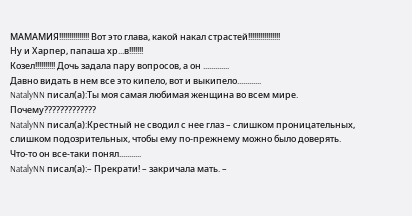МАМАМИЯ!!!!!!!!!!!!!!! Вот это глава, какой накал страстей!!!!!!!!!!!!!!!!
Ну и Харпер, папаша хр...в!!!!!!!
Козел!!!!!!!!!! Дочь задала пару вопросов, а он .............
Давно видать в нем все это кипело, вот и выкипело............
NatalyNN писал(а):Ты моя самая любимая женщина во всем мире.
Почему?????????????
NatalyNN писал(а):Крестный не сводил с нее глаз – слишком проницательных, слишком подозрительных, чтобы ему по-прежнему можно было доверять.
Что-то он все-таки понял...........
NatalyNN писал(а):– Прекрати! – закричала мать. –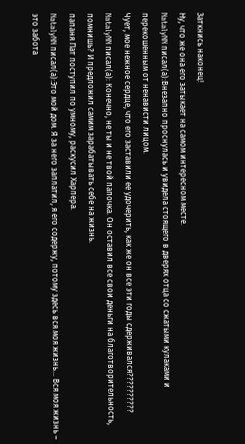Заткнись наконец!
Ну, что же она его затыкает на самом интересном месте.
NatalyNN писал(а):Внезапно проснулась и увидела стоящего в дверях отца со сжатыми кулаками и перекошенным от ненависти лицом.
Чует, мое нежное сердце, что его заставили ее удочерить, как же он все эти годы сдерживался??????????
NatalyNN писал(а): Конечно, не ты и не твой папочка. Он оставил все свои деньги на благотворительность, помнишь? И предложил самим зарабатывать себе на жизнь.
папаня Пат поступил по умному, раскусил Харпера.
NatalyNN писал(а):Это мой дом. Я за него заплатил, я его содержу, потому здесь вся моя жизнь… Вся моя жизнь – это забота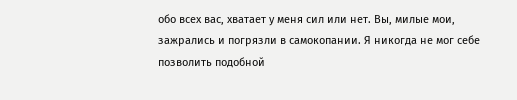обо всех вас, хватает у меня сил или нет. Вы, милые мои, зажрались и погрязли в самокопании. Я никогда не мог себе позволить подобной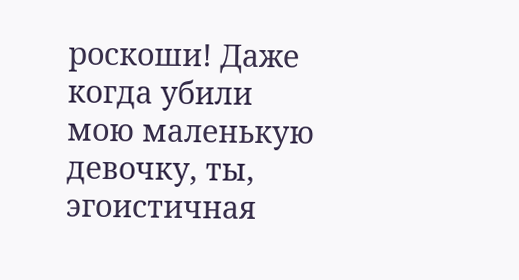роскоши! Даже когда убили мою маленькую девочку, ты, эгоистичная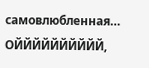самовлюбленная…
ОЙЙЙЙЙЙЙЙЙЙ,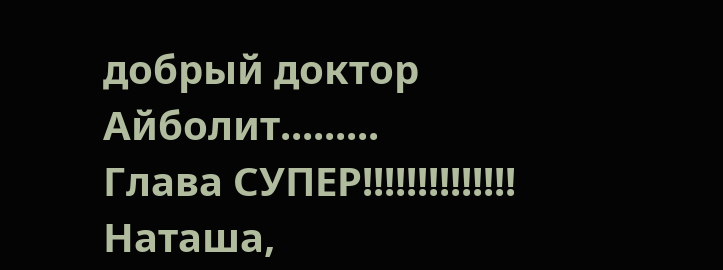добрый доктор Айболит.........
Глава СУПЕР!!!!!!!!!!!!!!
Наташа,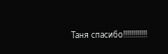Таня спасибо!!!!!!!!!!!!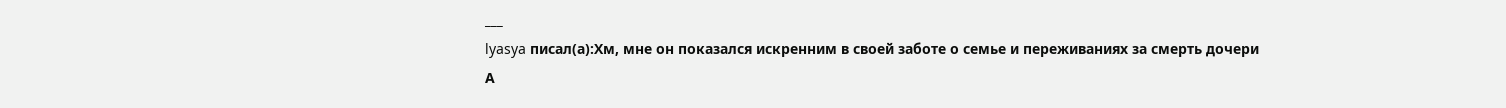___
lyasya писал(а):Хм, мне он показался искренним в своей заботе о семье и переживаниях за смерть дочери
А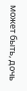может быть, дочь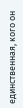единственная, кого он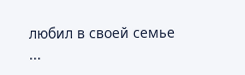любил в своей семье
...